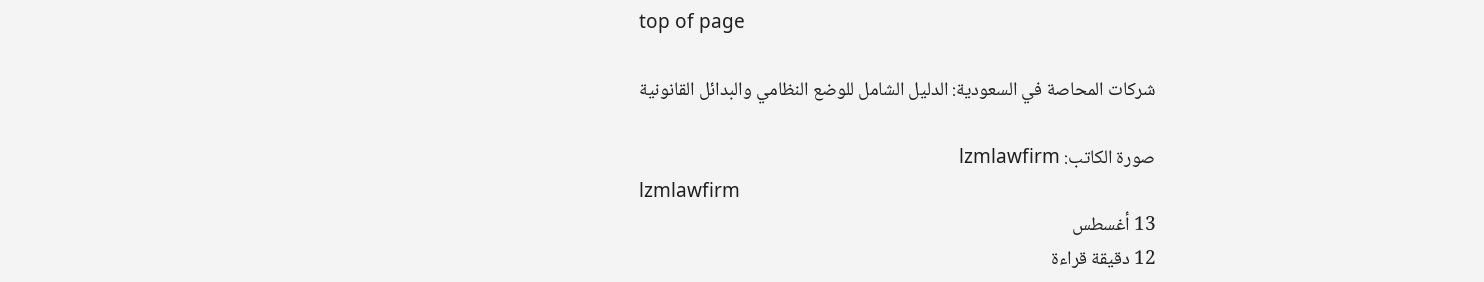top of page

شركات المحاصة في السعودية: الدليل الشامل للوضع النظامي والبدائل القانونية

صورة الكاتب: lzmlawfirm
lzmlawfirm
13 أغسطس
12 دقيقة قراءة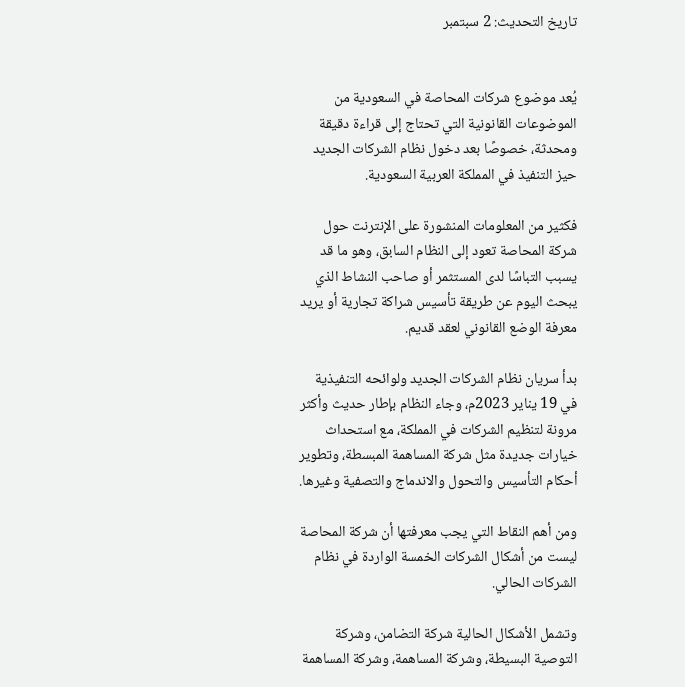تاريخ التحديث: 2 سبتمبر


يُعد موضوع شركات المحاصة في السعودية من الموضوعات القانونية التي تحتاج إلى قراءة دقيقة ومحدثة، خصوصًا بعد دخول نظام الشركات الجديد حيز التنفيذ في المملكة العربية السعودية.

فكثير من المعلومات المنشورة على الإنترنت حول شركة المحاصة تعود إلى النظام السابق، وهو ما قد يسبب التباسًا لدى المستثمر أو صاحب النشاط الذي يبحث اليوم عن طريقة تأسيس شراكة تجارية أو يريد معرفة الوضع القانوني لعقد قديم.

بدأ سريان نظام الشركات الجديد ولوائحه التنفيذية في 19 يناير 2023م، وجاء النظام بإطار حديث وأكثر مرونة لتنظيم الشركات في المملكة، مع استحداث خيارات جديدة مثل شركة المساهمة المبسطة، وتطوير أحكام التأسيس والتحول والاندماج والتصفية وغيرها.

ومن أهم النقاط التي يجب معرفتها أن شركة المحاصة ليست من أشكال الشركات الخمسة الواردة في نظام الشركات الحالي.

وتشمل الأشكال الحالية شركة التضامن، وشركة التوصية البسيطة، وشركة المساهمة، وشركة المساهمة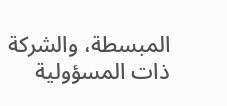المبسطة، والشركة ذات المسؤولية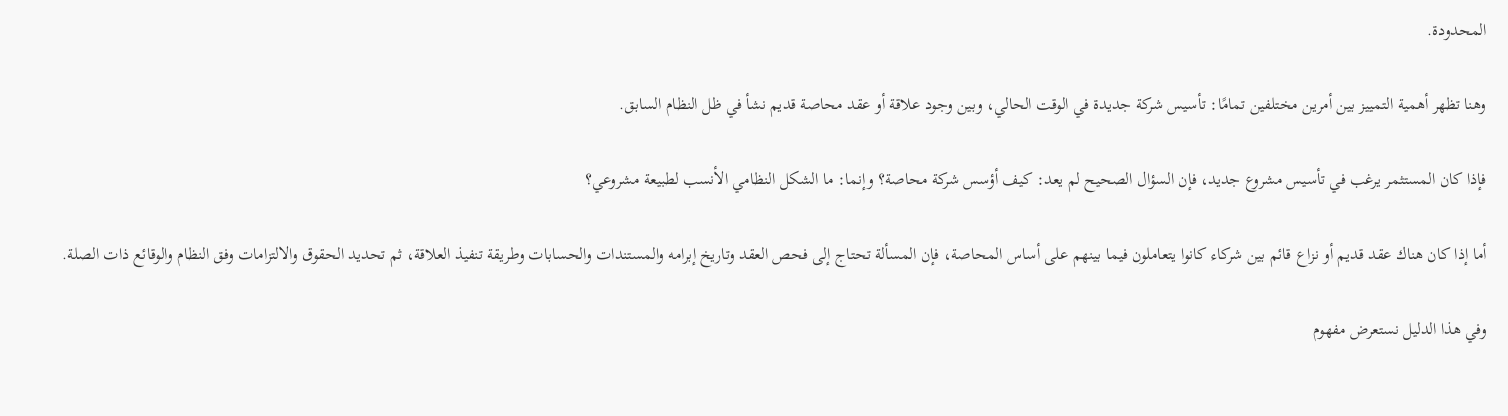المحدودة.

وهنا تظهر أهمية التمييز بين أمرين مختلفين تمامًا: تأسيس شركة جديدة في الوقت الحالي، وبين وجود علاقة أو عقد محاصة قديم نشأ في ظل النظام السابق.

فإذا كان المستثمر يرغب في تأسيس مشروع جديد، فإن السؤال الصحيح لم يعد: كيف أؤسس شركة محاصة؟ وإنما: ما الشكل النظامي الأنسب لطبيعة مشروعي؟

أما إذا كان هناك عقد قديم أو نزاع قائم بين شركاء كانوا يتعاملون فيما بينهم على أساس المحاصة، فإن المسألة تحتاج إلى فحص العقد وتاريخ إبرامه والمستندات والحسابات وطريقة تنفيذ العلاقة، ثم تحديد الحقوق والالتزامات وفق النظام والوقائع ذات الصلة.

وفي هذا الدليل نستعرض مفهوم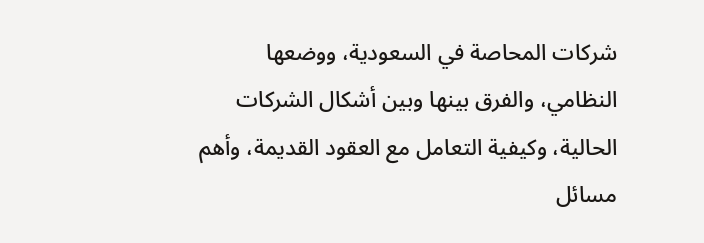شركات المحاصة في السعودية، ووضعها النظامي، والفرق بينها وبين أشكال الشركات الحالية، وكيفية التعامل مع العقود القديمة، وأهم مسائل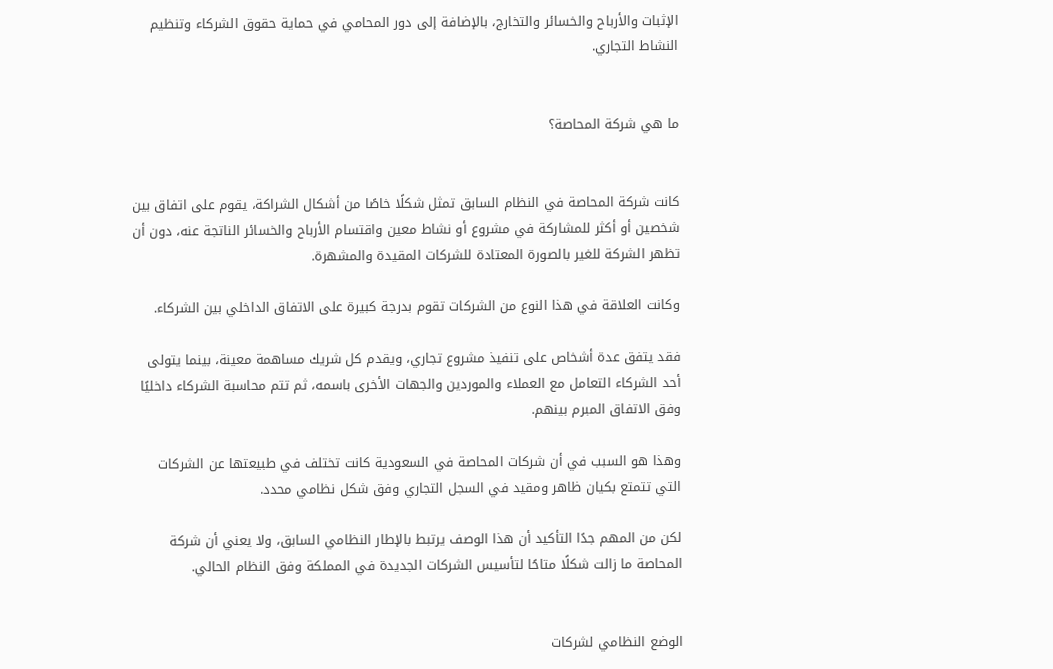الإثبات والأرباح والخسائر والتخارج، بالإضافة إلى دور المحامي في حماية حقوق الشركاء وتنظيم النشاط التجاري.


ما هي شركة المحاصة؟


كانت شركة المحاصة في النظام السابق تمثل شكلًا خاصًا من أشكال الشراكة، يقوم على اتفاق بين شخصين أو أكثر للمشاركة في مشروع أو نشاط معين واقتسام الأرباح والخسائر الناتجة عنه، دون أن تظهر الشركة للغير بالصورة المعتادة للشركات المقيدة والمشهرة.

وكانت العلاقة في هذا النوع من الشركات تقوم بدرجة كبيرة على الاتفاق الداخلي بين الشركاء.

فقد يتفق عدة أشخاص على تنفيذ مشروع تجاري، ويقدم كل شريك مساهمة معينة، بينما يتولى أحد الشركاء التعامل مع العملاء والموردين والجهات الأخرى باسمه، ثم تتم محاسبة الشركاء داخليًا وفق الاتفاق المبرم بينهم.

وهذا هو السبب في أن شركات المحاصة في السعودية كانت تختلف في طبيعتها عن الشركات التي تتمتع بكيان ظاهر ومقيد في السجل التجاري وفق شكل نظامي محدد.

لكن من المهم جدًا التأكيد أن هذا الوصف يرتبط بالإطار النظامي السابق، ولا يعني أن شركة المحاصة ما زالت شكلًا متاحًا لتأسيس الشركات الجديدة في المملكة وفق النظام الحالي.


الوضع النظامي لشركات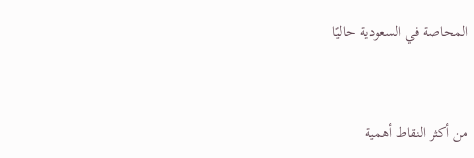المحاصة في السعودية حاليًا


من أكثر النقاط أهمية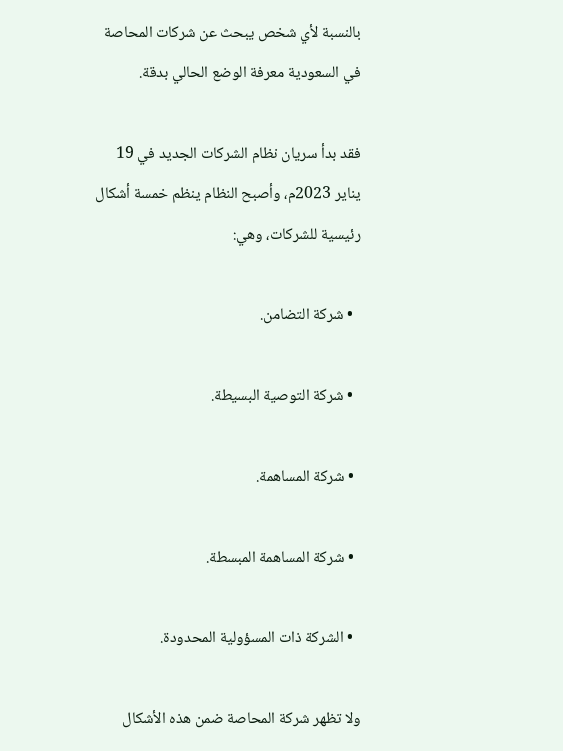بالنسبة لأي شخص يبحث عن شركات المحاصة في السعودية معرفة الوضع الحالي بدقة.

فقد بدأ سريان نظام الشركات الجديد في 19 يناير 2023م، وأصبح النظام ينظم خمسة أشكال رئيسية للشركات، وهي:

  • شركة التضامن.

  • شركة التوصية البسيطة.

  • شركة المساهمة.

  • شركة المساهمة المبسطة.

  • الشركة ذات المسؤولية المحدودة.

ولا تظهر شركة المحاصة ضمن هذه الأشكال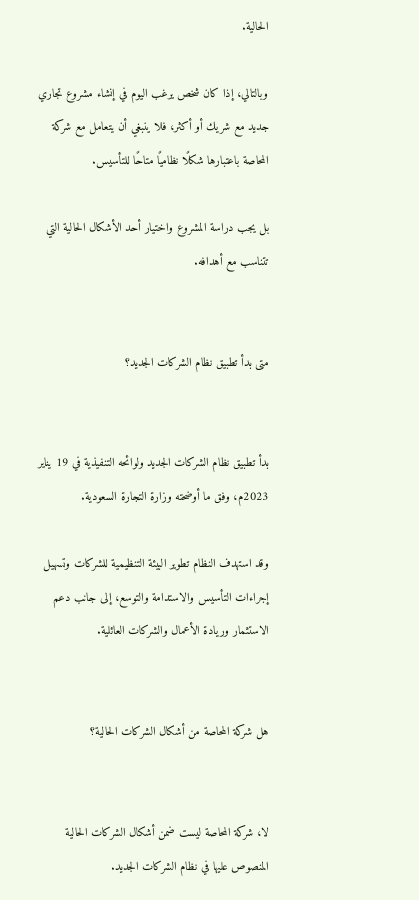الحالية.

وبالتالي، إذا كان شخص يرغب اليوم في إنشاء مشروع تجاري جديد مع شريك أو أكثر، فلا ينبغي أن يتعامل مع شركة المحاصة باعتبارها شكلًا نظاميًا متاحًا للتأسيس.

بل يجب دراسة المشروع واختيار أحد الأشكال الحالية التي تتناسب مع أهدافه.


متى بدأ تطبيق نظام الشركات الجديد؟


بدأ تطبيق نظام الشركات الجديد ولوائحه التنفيذية في 19 يناير 2023م، وفق ما أوضحته وزارة التجارة السعودية.

وقد استهدف النظام تطوير البيئة التنظيمية للشركات وتسهيل إجراءات التأسيس والاستدامة والتوسع، إلى جانب دعم الاستثمار وريادة الأعمال والشركات العائلية.


هل شركة المحاصة من أشكال الشركات الحالية؟


لا، شركة المحاصة ليست ضمن أشكال الشركات الحالية المنصوص عليها في نظام الشركات الجديد.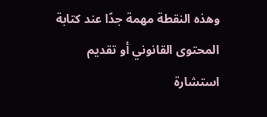وهذه النقطة مهمة جدًا عند كتابة المحتوى القانوني أو تقديم استشارة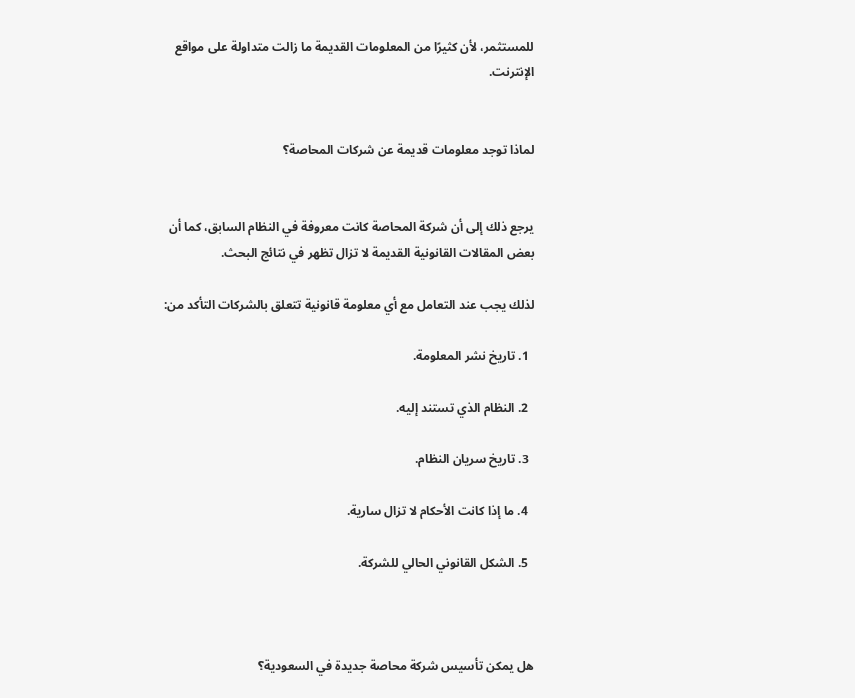للمستثمر، لأن كثيرًا من المعلومات القديمة ما زالت متداولة على مواقع الإنترنت.


لماذا توجد معلومات قديمة عن شركات المحاصة؟


يرجع ذلك إلى أن شركة المحاصة كانت معروفة في النظام السابق، كما أن بعض المقالات القانونية القديمة لا تزال تظهر في نتائج البحث.

لذلك يجب عند التعامل مع أي معلومة قانونية تتعلق بالشركات التأكد من:

  1. تاريخ نشر المعلومة.

  2. النظام الذي تستند إليه.

  3. تاريخ سريان النظام.

  4. ما إذا كانت الأحكام لا تزال سارية.

  5. الشكل القانوني الحالي للشركة.



هل يمكن تأسيس شركة محاصة جديدة في السعودية؟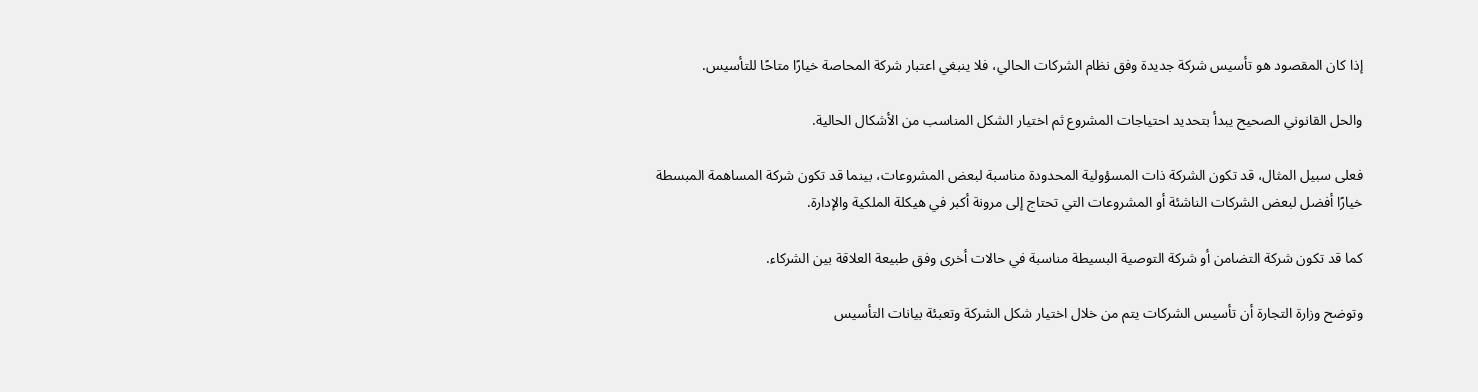إذا كان المقصود هو تأسيس شركة جديدة وفق نظام الشركات الحالي، فلا ينبغي اعتبار شركة المحاصة خيارًا متاحًا للتأسيس.

والحل القانوني الصحيح يبدأ بتحديد احتياجات المشروع ثم اختيار الشكل المناسب من الأشكال الحالية.

فعلى سبيل المثال، قد تكون الشركة ذات المسؤولية المحدودة مناسبة لبعض المشروعات، بينما قد تكون شركة المساهمة المبسطة خيارًا أفضل لبعض الشركات الناشئة أو المشروعات التي تحتاج إلى مرونة أكبر في هيكلة الملكية والإدارة.

كما قد تكون شركة التضامن أو شركة التوصية البسيطة مناسبة في حالات أخرى وفق طبيعة العلاقة بين الشركاء.

وتوضح وزارة التجارة أن تأسيس الشركات يتم من خلال اختيار شكل الشركة وتعبئة بيانات التأسيس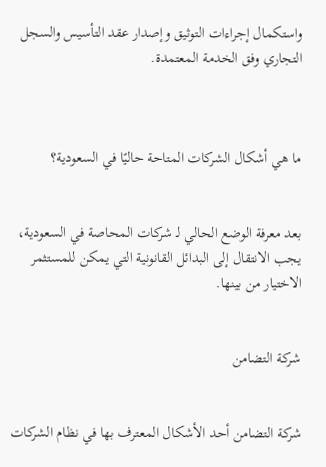واستكمال إجراءات التوثيق وإصدار عقد التأسيس والسجل التجاري وفق الخدمة المعتمدة.



ما هي أشكال الشركات المتاحة حاليًا في السعودية؟


بعد معرفة الوضع الحالي لـ شركات المحاصة في السعودية، يجب الانتقال إلى البدائل القانونية التي يمكن للمستثمر الاختيار من بينها.


شركة التضامن


شركة التضامن أحد الأشكال المعترف بها في نظام الشركات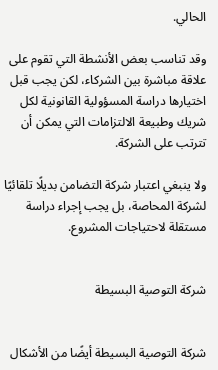الحالي.

وقد تناسب بعض الأنشطة التي تقوم على علاقة مباشرة بين الشركاء، لكن يجب قبل اختيارها دراسة المسؤولية القانونية لكل شريك وطبيعة الالتزامات التي يمكن أن تترتب على الشركة.

ولا ينبغي اعتبار شركة التضامن بديلًا تلقائيًا لشركة المحاصة، بل يجب إجراء دراسة مستقلة لاحتياجات المشروع.


شركة التوصية البسيطة


شركة التوصية البسيطة أيضًا من الأشكال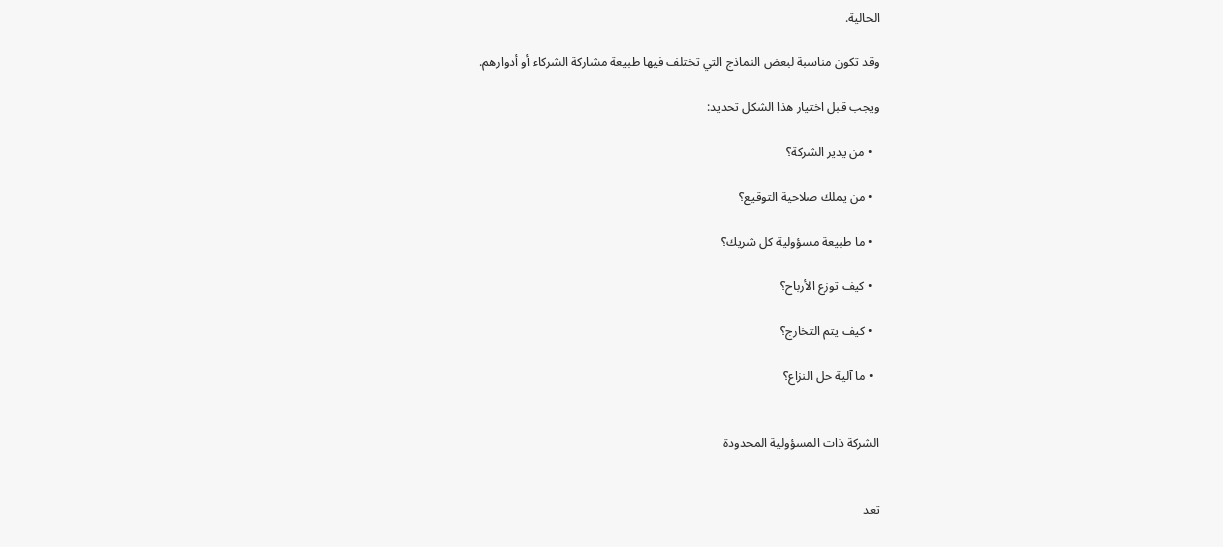الحالية.

وقد تكون مناسبة لبعض النماذج التي تختلف فيها طبيعة مشاركة الشركاء أو أدوارهم.

ويجب قبل اختيار هذا الشكل تحديد:

  • من يدير الشركة؟

  • من يملك صلاحية التوقيع؟

  • ما طبيعة مسؤولية كل شريك؟

  • كيف توزع الأرباح؟

  • كيف يتم التخارج؟

  • ما آلية حل النزاع؟


الشركة ذات المسؤولية المحدودة


تعد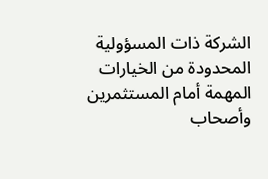الشركة ذات المسؤولية المحدودة من الخيارات المهمة أمام المستثمرين وأصحاب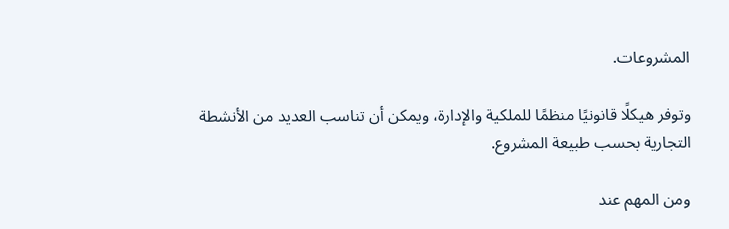المشروعات.

وتوفر هيكلًا قانونيًا منظمًا للملكية والإدارة، ويمكن أن تناسب العديد من الأنشطة التجارية بحسب طبيعة المشروع.

ومن المهم عند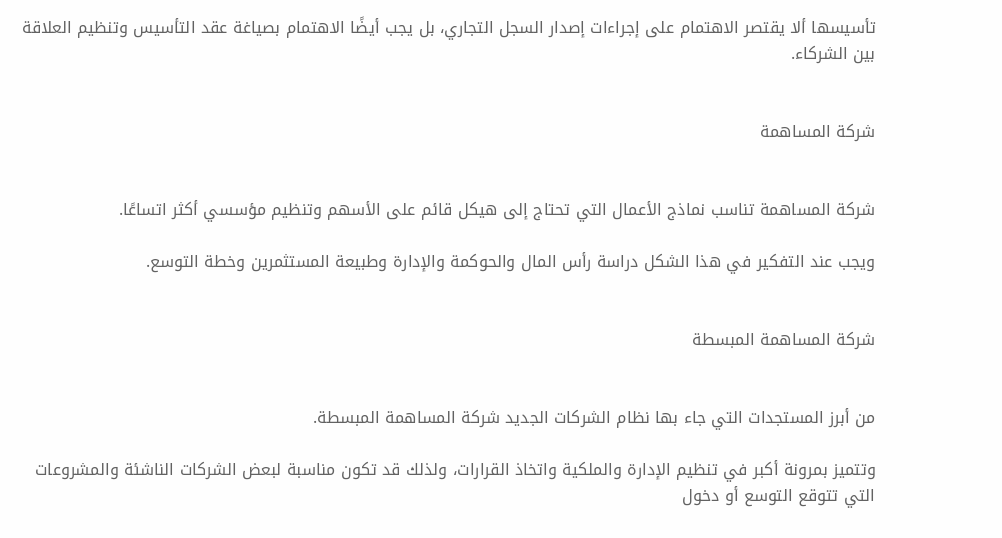تأسيسها ألا يقتصر الاهتمام على إجراءات إصدار السجل التجاري، بل يجب أيضًا الاهتمام بصياغة عقد التأسيس وتنظيم العلاقة بين الشركاء.


شركة المساهمة


شركة المساهمة تناسب نماذج الأعمال التي تحتاج إلى هيكل قائم على الأسهم وتنظيم مؤسسي أكثر اتساعًا.

ويجب عند التفكير في هذا الشكل دراسة رأس المال والحوكمة والإدارة وطبيعة المستثمرين وخطة التوسع.


شركة المساهمة المبسطة


من أبرز المستجدات التي جاء بها نظام الشركات الجديد شركة المساهمة المبسطة.

وتتميز بمرونة أكبر في تنظيم الإدارة والملكية واتخاذ القرارات، ولذلك قد تكون مناسبة لبعض الشركات الناشئة والمشروعات التي تتوقع التوسع أو دخول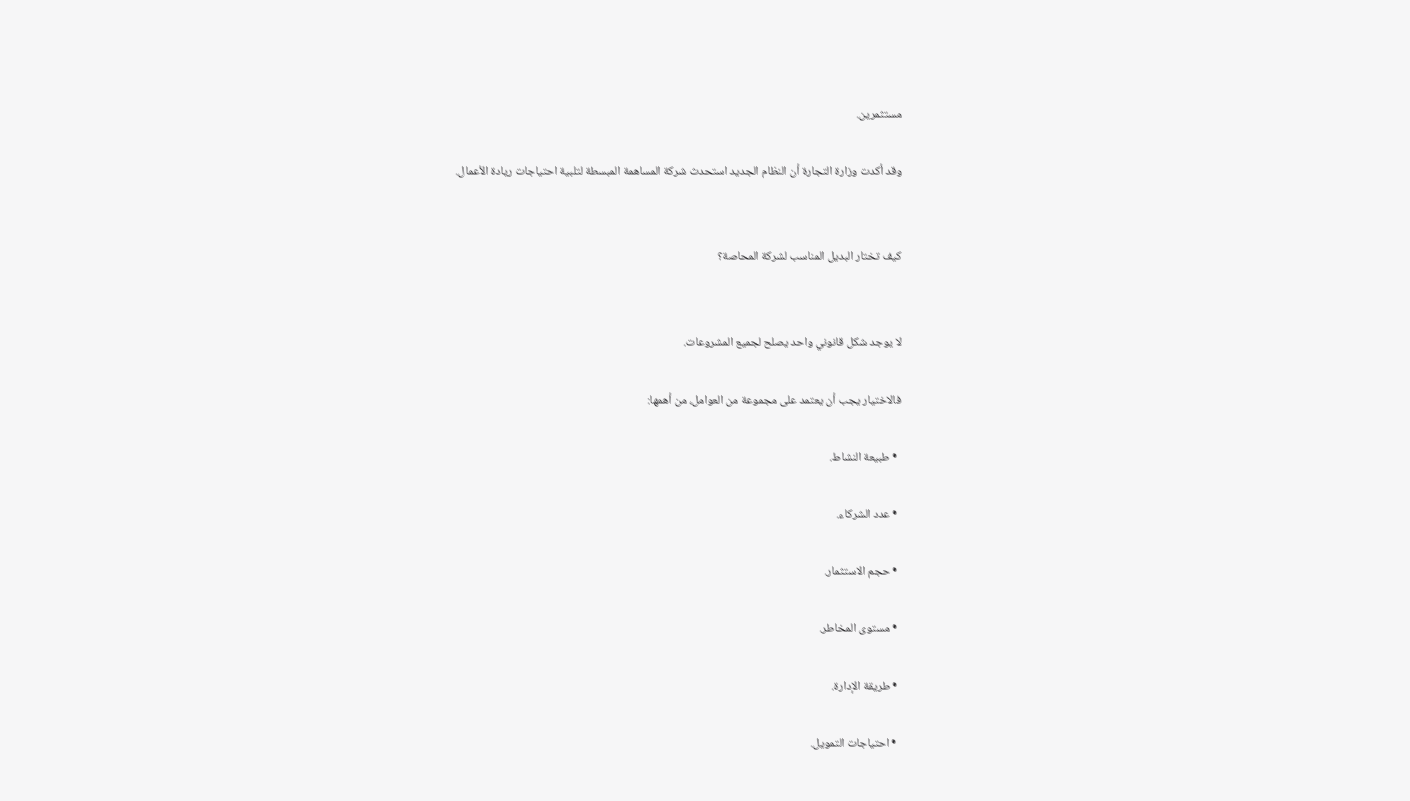مستثمرين.

وقد أكدت وزارة التجارة أن النظام الجديد استحدث شركة المساهمة المبسطة لتلبية احتياجات ريادة الأعمال.


كيف تختار البديل المناسب لشركة المحاصة؟


لا يوجد شكل قانوني واحد يصلح لجميع المشروعات.

فالاختيار يجب أن يعتمد على مجموعة من العوامل، من أهمها:

  • طبيعة النشاط.

  • عدد الشركاء.

  • حجم الاستثمار.

  • مستوى المخاطر.

  • طريقة الإدارة.

  • احتياجات التمويل.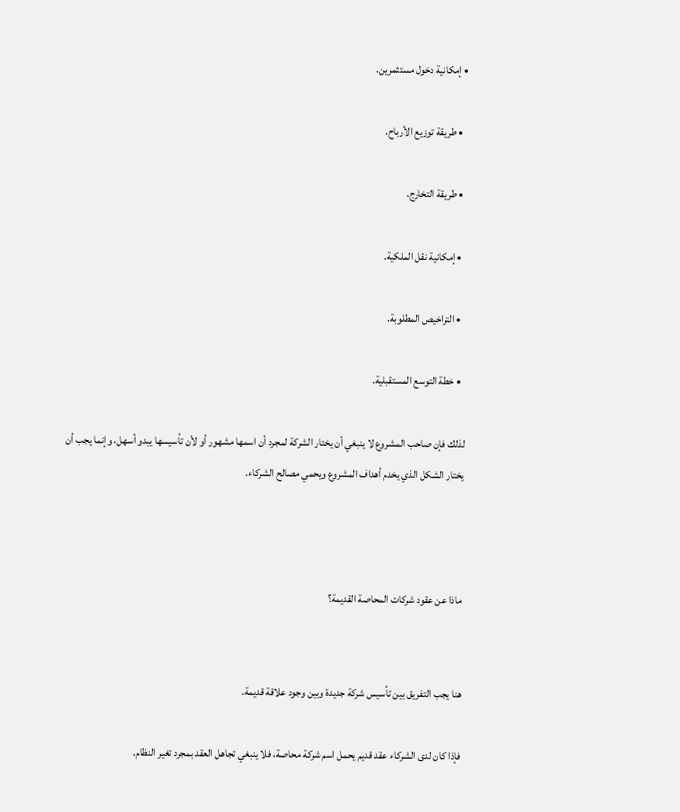• إمكانية دخول مستثمرين.

  • طريقة توزيع الأرباح.

  • طريقة التخارج.

  • إمكانية نقل الملكية.

  • التراخيص المطلوبة.

  • خطة التوسع المستقبلية.

لذلك فإن صاحب المشروع لا ينبغي أن يختار الشركة لمجرد أن اسمها مشهور أو لأن تأسيسها يبدو أسهل، وإنما يجب أن يختار الشكل الذي يخدم أهداف المشروع ويحمي مصالح الشركاء.



ماذا عن عقود شركات المحاصة القديمة؟


هنا يجب التفريق بين تأسيس شركة جديدة وبين وجود علاقة قديمة.

فإذا كان لدى الشركاء عقد قديم يحمل اسم شركة محاصة، فلا ينبغي تجاهل العقد بمجرد تغير النظام.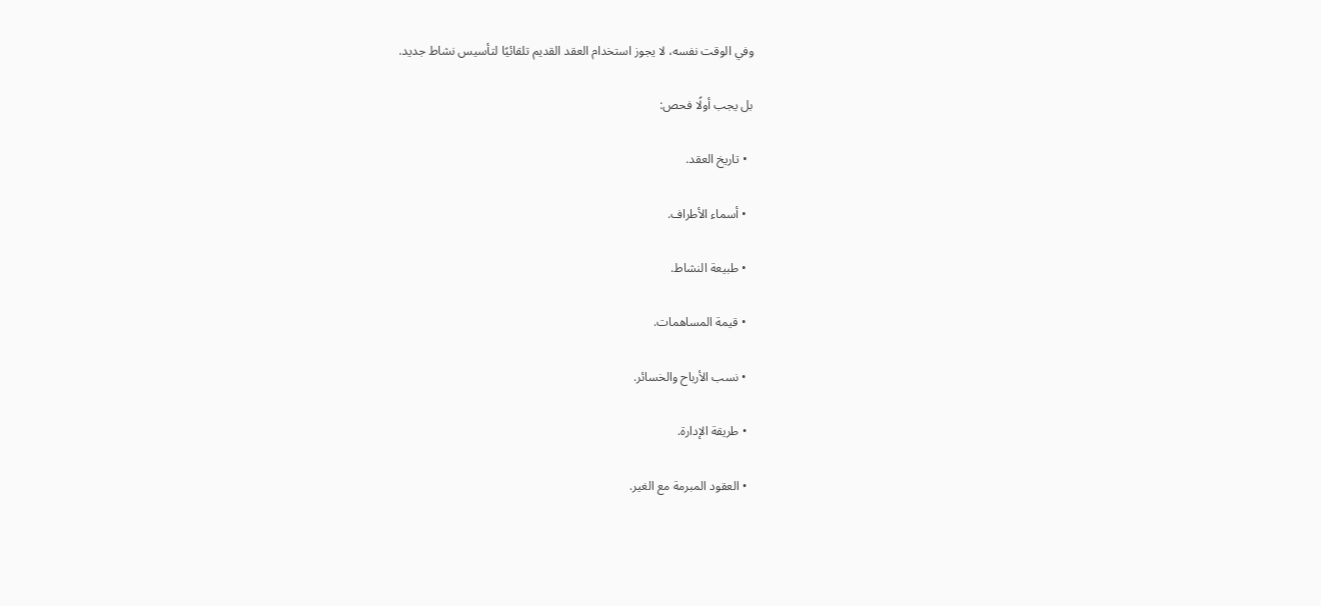وفي الوقت نفسه، لا يجوز استخدام العقد القديم تلقائيًا لتأسيس نشاط جديد.

بل يجب أولًا فحص:

  • تاريخ العقد.

  • أسماء الأطراف.

  • طبيعة النشاط.

  • قيمة المساهمات.

  • نسب الأرباح والخسائر.

  • طريقة الإدارة.

  • العقود المبرمة مع الغير.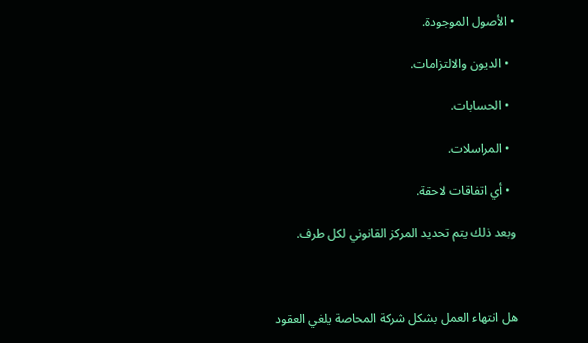• الأصول الموجودة.

  • الديون والالتزامات.

  • الحسابات.

  • المراسلات.

  • أي اتفاقات لاحقة.

وبعد ذلك يتم تحديد المركز القانوني لكل طرف.



هل انتهاء العمل بشكل شركة المحاصة يلغي العقود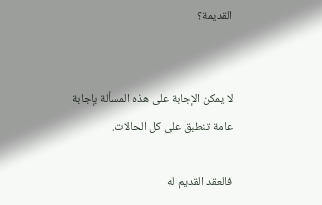القديمة؟


لا يمكن الإجابة على هذه المسألة بإجابة عامة تنطبق على كل الحالات.

فالعقد القديم له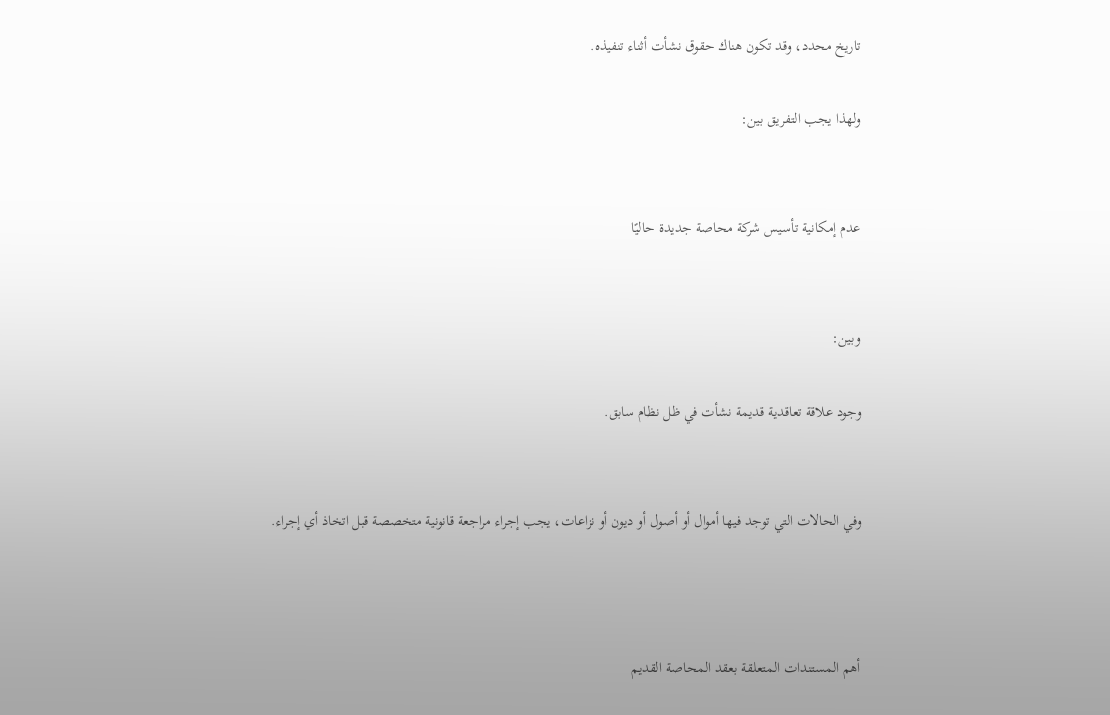تاريخ محدد، وقد تكون هناك حقوق نشأت أثناء تنفيذه.

ولهذا يجب التفريق بين:


عدم إمكانية تأسيس شركة محاصة جديدة حاليًا


وبين:

وجود علاقة تعاقدية قديمة نشأت في ظل نظام سابق.


وفي الحالات التي توجد فيها أموال أو أصول أو ديون أو نزاعات، يجب إجراء مراجعة قانونية متخصصة قبل اتخاذ أي إجراء.



أهم المستندات المتعلقة بعقد المحاصة القديم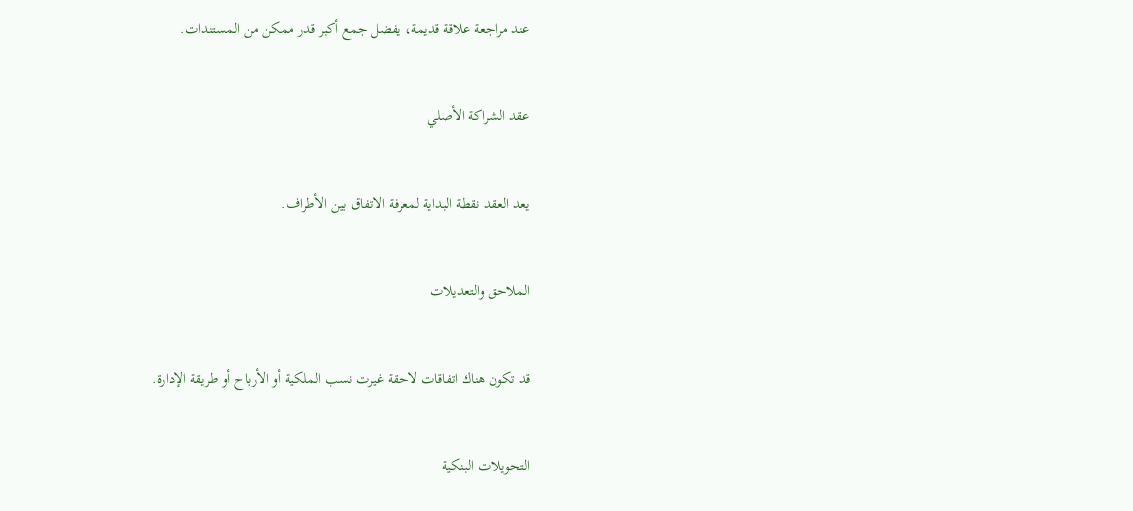عند مراجعة علاقة قديمة، يفضل جمع أكبر قدر ممكن من المستندات.


عقد الشراكة الأصلي


يعد العقد نقطة البداية لمعرفة الاتفاق بين الأطراف.


الملاحق والتعديلات


قد تكون هناك اتفاقات لاحقة غيرت نسب الملكية أو الأرباح أو طريقة الإدارة.


التحويلات البنكية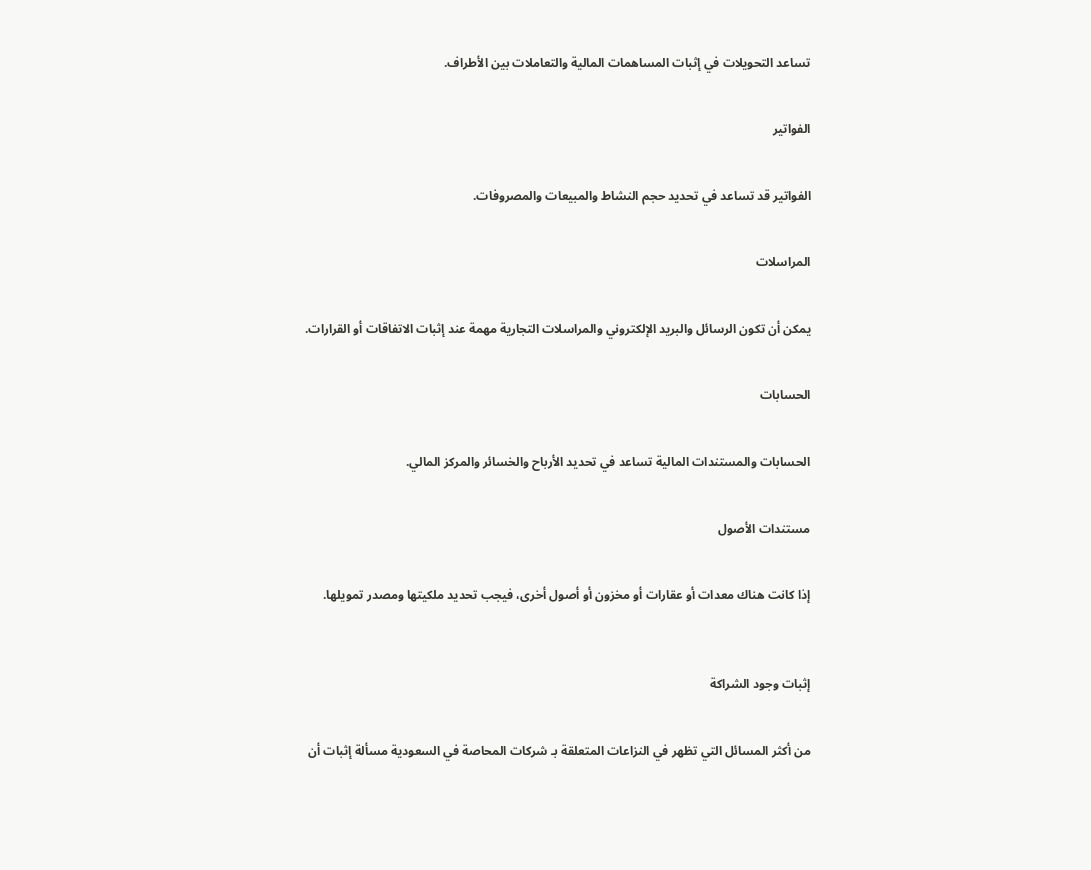تساعد التحويلات في إثبات المساهمات المالية والتعاملات بين الأطراف.


الفواتير


الفواتير قد تساعد في تحديد حجم النشاط والمبيعات والمصروفات.


المراسلات


يمكن أن تكون الرسائل والبريد الإلكتروني والمراسلات التجارية مهمة عند إثبات الاتفاقات أو القرارات.


الحسابات


الحسابات والمستندات المالية تساعد في تحديد الأرباح والخسائر والمركز المالي.


مستندات الأصول


إذا كانت هناك معدات أو عقارات أو مخزون أو أصول أخرى، فيجب تحديد ملكيتها ومصدر تمويلها.



إثبات وجود الشراكة


من أكثر المسائل التي تظهر في النزاعات المتعلقة بـ شركات المحاصة في السعودية مسألة إثبات أن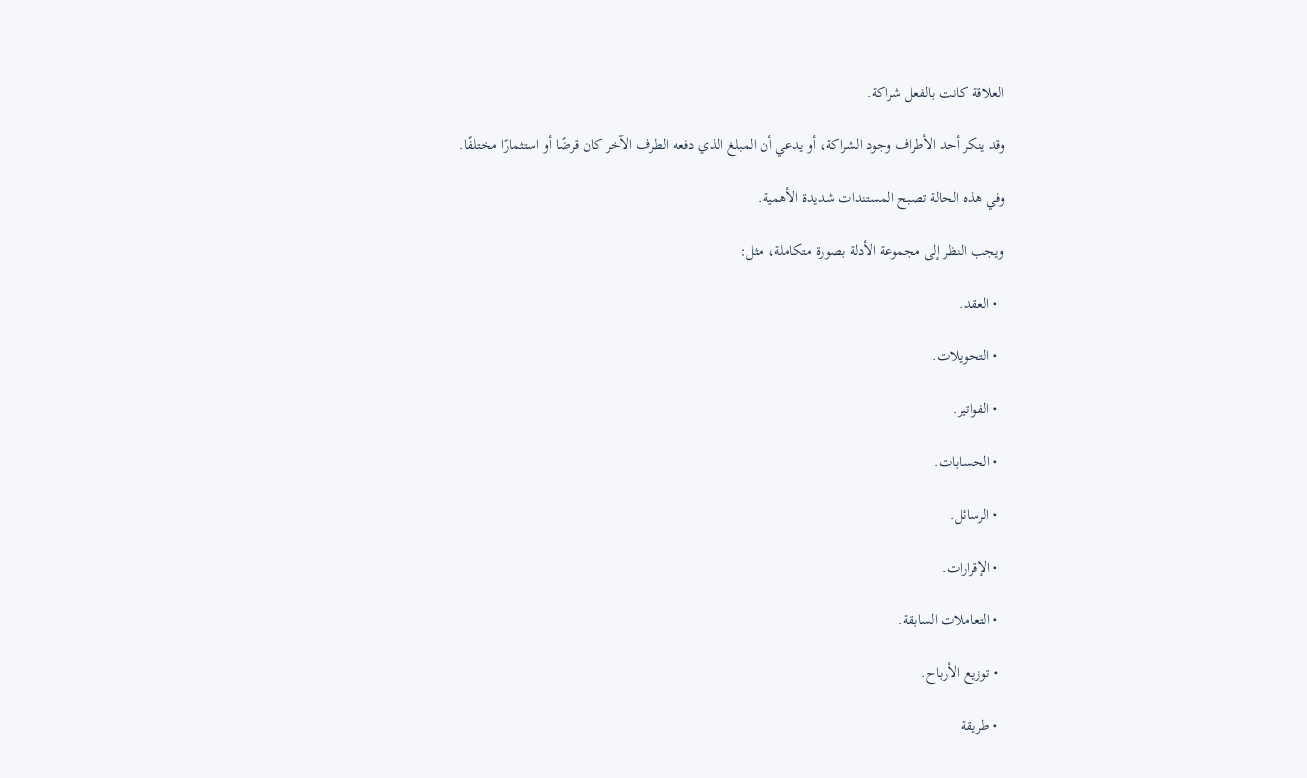العلاقة كانت بالفعل شراكة.

وقد ينكر أحد الأطراف وجود الشراكة، أو يدعي أن المبلغ الذي دفعه الطرف الآخر كان قرضًا أو استثمارًا مختلفًا.

وفي هذه الحالة تصبح المستندات شديدة الأهمية.

ويجب النظر إلى مجموعة الأدلة بصورة متكاملة، مثل:

  • العقد.

  • التحويلات.

  • الفواتير.

  • الحسابات.

  • الرسائل.

  • الإقرارات.

  • التعاملات السابقة.

  • توزيع الأرباح.

  • طريقة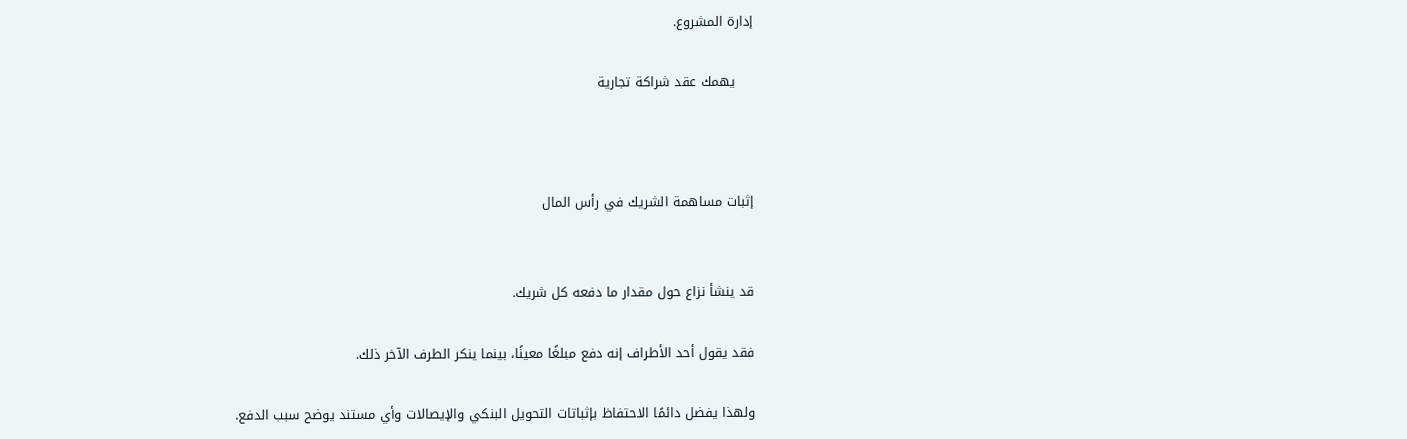إدارة المشروع.

    يهمك عقد شراكة تجارية



إثبات مساهمة الشريك في رأس المال


قد ينشأ نزاع حول مقدار ما دفعه كل شريك.

فقد يقول أحد الأطراف إنه دفع مبلغًا معينًا، بينما ينكر الطرف الآخر ذلك.

ولهذا يفضل دائمًا الاحتفاظ بإثباتات التحويل البنكي والإيصالات وأي مستند يوضح سبب الدفع.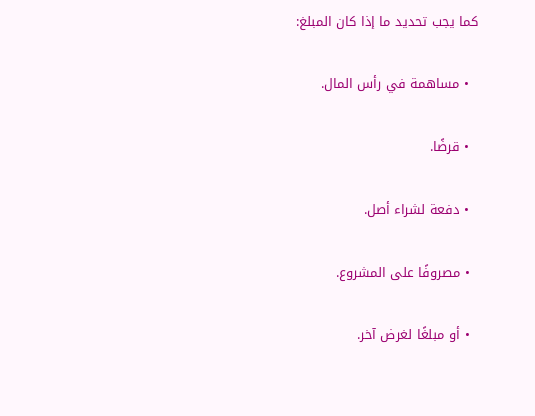كما يجب تحديد ما إذا كان المبلغ:

  • مساهمة في رأس المال.

  • قرضًا.

  • دفعة لشراء أصل.

  • مصروفًا على المشروع.

  • أو مبلغًا لغرض آخر.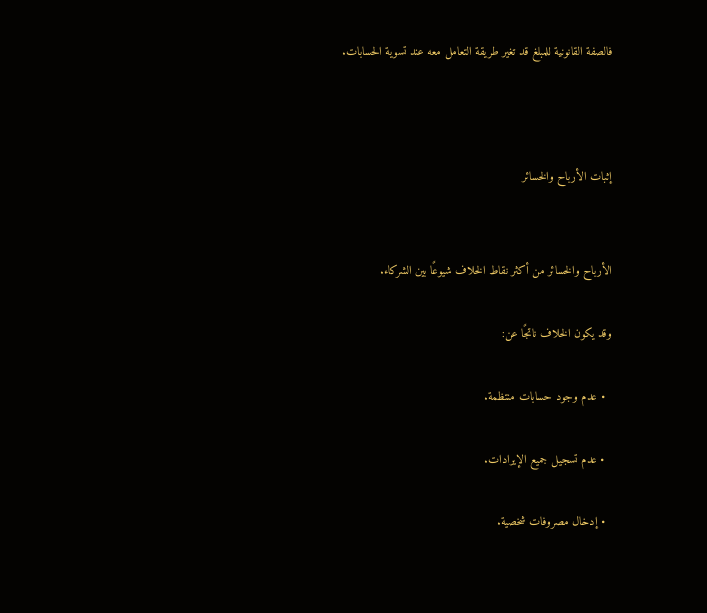فالصفة القانونية للمبلغ قد تغير طريقة التعامل معه عند تسوية الحسابات.



إثبات الأرباح والخسائر


الأرباح والخسائر من أكثر نقاط الخلاف شيوعًا بين الشركاء.

وقد يكون الخلاف ناتجًا عن:

  • عدم وجود حسابات منتظمة.

  • عدم تسجيل جميع الإيرادات.

  • إدخال مصروفات شخصية.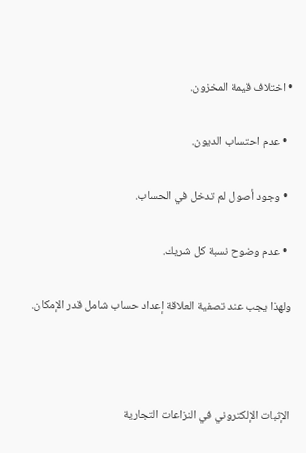• اختلاف قيمة المخزون.

  • عدم احتساب الديون.

  • وجود أصول لم تدخل في الحساب.

  • عدم وضوح نسبة كل شريك.

ولهذا يجب عند تصفية العلاقة إعداد حساب شامل قدر الإمكان.



الإثبات الإلكتروني في النزاعات التجارية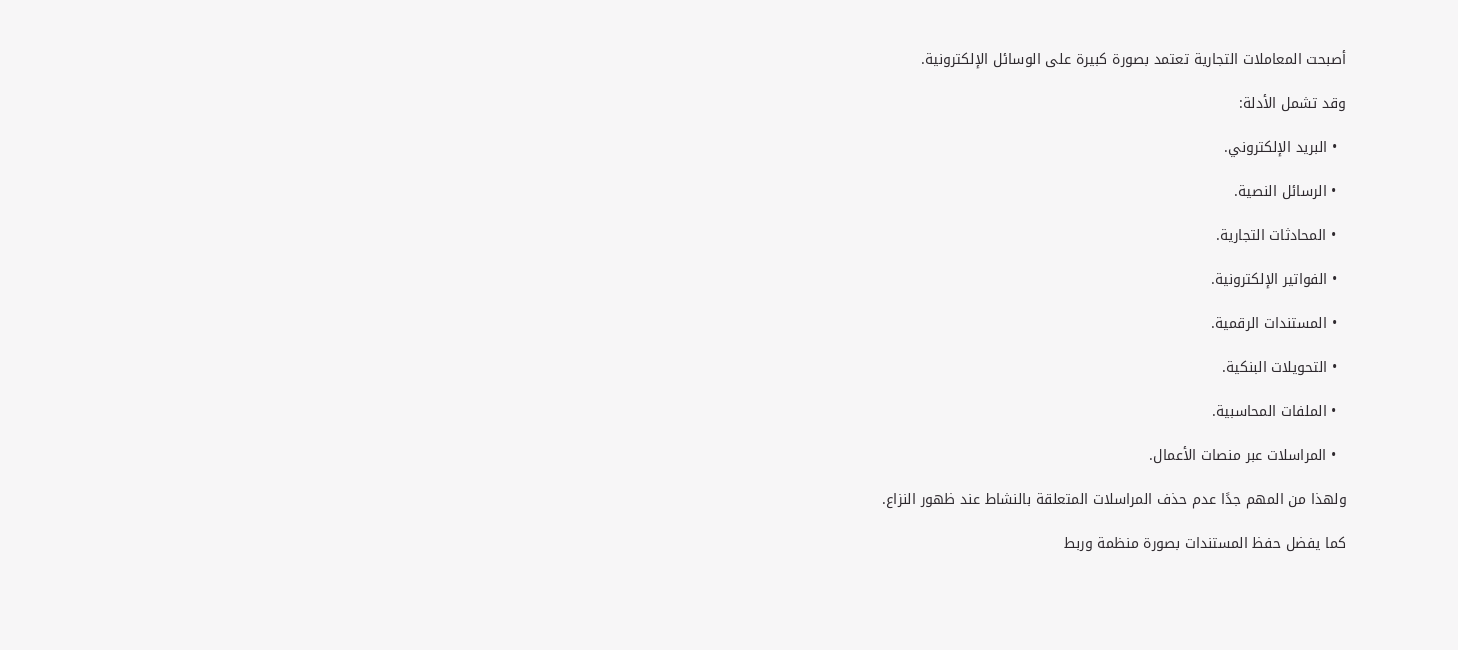أصبحت المعاملات التجارية تعتمد بصورة كبيرة على الوسائل الإلكترونية.

وقد تشمل الأدلة:

  • البريد الإلكتروني.

  • الرسائل النصية.

  • المحادثات التجارية.

  • الفواتير الإلكترونية.

  • المستندات الرقمية.

  • التحويلات البنكية.

  • الملفات المحاسبية.

  • المراسلات عبر منصات الأعمال.

ولهذا من المهم جدًا عدم حذف المراسلات المتعلقة بالنشاط عند ظهور النزاع.

كما يفضل حفظ المستندات بصورة منظمة وربط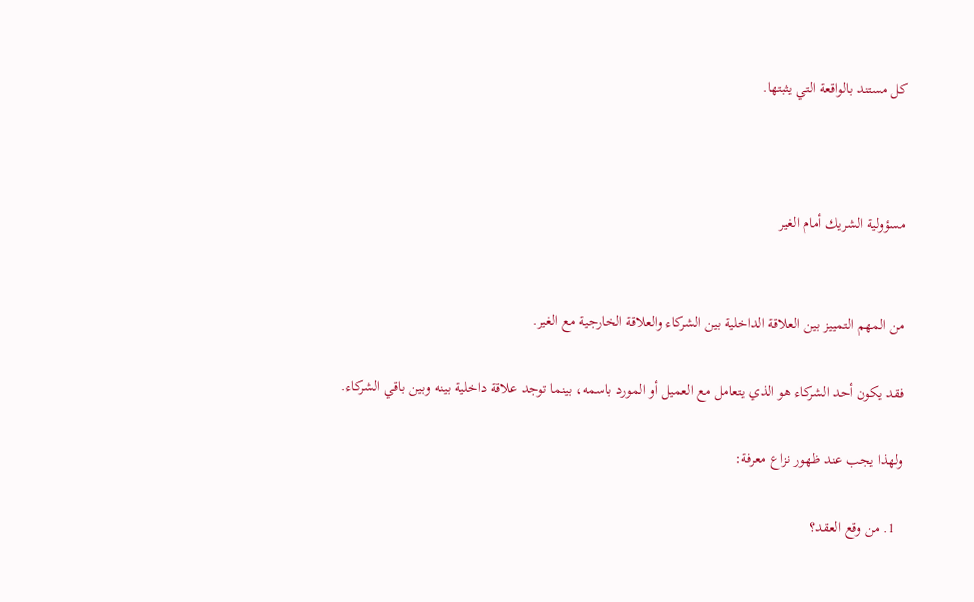كل مستند بالواقعة التي يثبتها.



مسؤولية الشريك أمام الغير


من المهم التمييز بين العلاقة الداخلية بين الشركاء والعلاقة الخارجية مع الغير.

فقد يكون أحد الشركاء هو الذي يتعامل مع العميل أو المورد باسمه، بينما توجد علاقة داخلية بينه وبين باقي الشركاء.

ولهذا يجب عند ظهور نزاع معرفة:

  1. من وقع العقد؟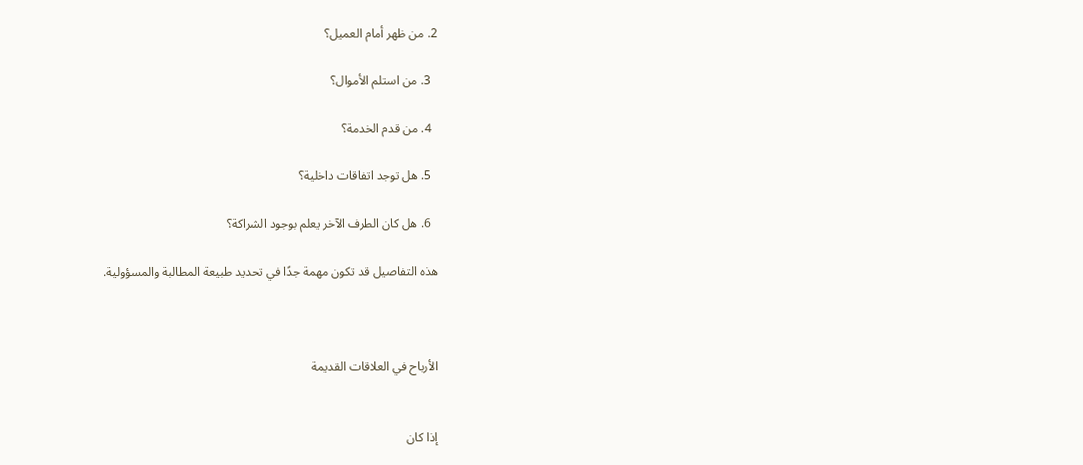2. من ظهر أمام العميل؟

  3. من استلم الأموال؟

  4. من قدم الخدمة؟

  5. هل توجد اتفاقات داخلية؟

  6. هل كان الطرف الآخر يعلم بوجود الشراكة؟

هذه التفاصيل قد تكون مهمة جدًا في تحديد طبيعة المطالبة والمسؤولية.



الأرباح في العلاقات القديمة


إذا كان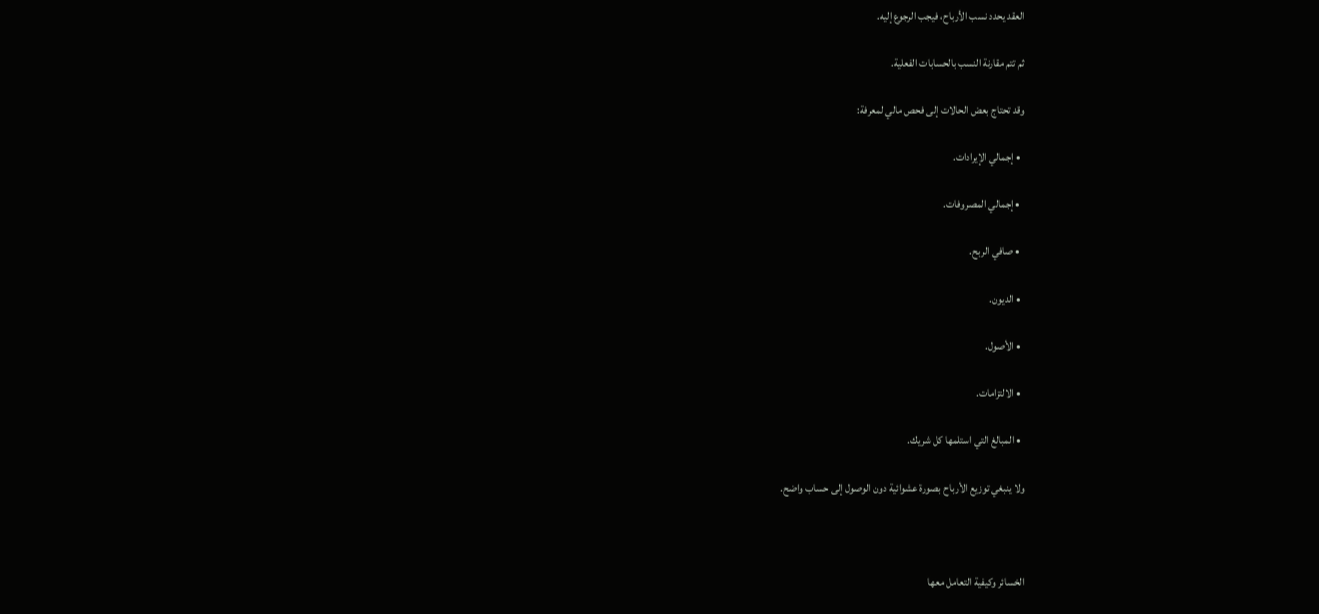العقد يحدد نسب الأرباح، فيجب الرجوع إليه.

ثم تتم مقارنة النسب بالحسابات الفعلية.

وقد تحتاج بعض الحالات إلى فحص مالي لمعرفة:

  • إجمالي الإيرادات.

  • إجمالي المصروفات.

  • صافي الربح.

  • الديون.

  • الأصول.

  • الالتزامات.

  • المبالغ التي استلمها كل شريك.

ولا ينبغي توزيع الأرباح بصورة عشوائية دون الوصول إلى حساب واضح.



الخسائر وكيفية التعامل معها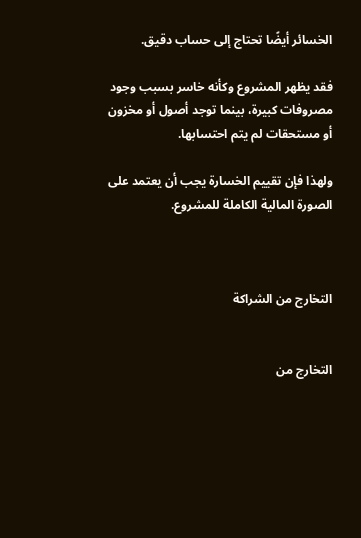الخسائر أيضًا تحتاج إلى حساب دقيق.

فقد يظهر المشروع وكأنه خاسر بسبب وجود مصروفات كبيرة، بينما توجد أصول أو مخزون أو مستحقات لم يتم احتسابها.

ولهذا فإن تقييم الخسارة يجب أن يعتمد على الصورة المالية الكاملة للمشروع.



التخارج من الشراكة


التخارج من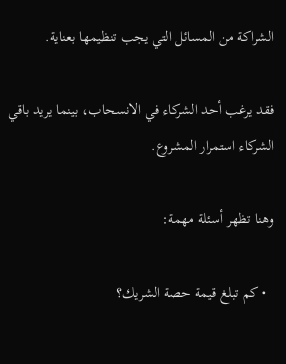الشراكة من المسائل التي يجب تنظيمها بعناية.

فقد يرغب أحد الشركاء في الانسحاب، بينما يريد باقي الشركاء استمرار المشروع.

وهنا تظهر أسئلة مهمة:

  • كم تبلغ قيمة حصة الشريك؟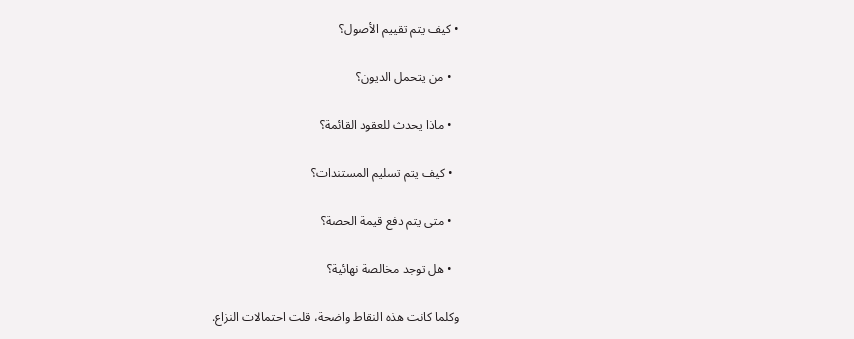• كيف يتم تقييم الأصول؟

  • من يتحمل الديون؟

  • ماذا يحدث للعقود القائمة؟

  • كيف يتم تسليم المستندات؟

  • متى يتم دفع قيمة الحصة؟

  • هل توجد مخالصة نهائية؟

وكلما كانت هذه النقاط واضحة، قلت احتمالات النزاع.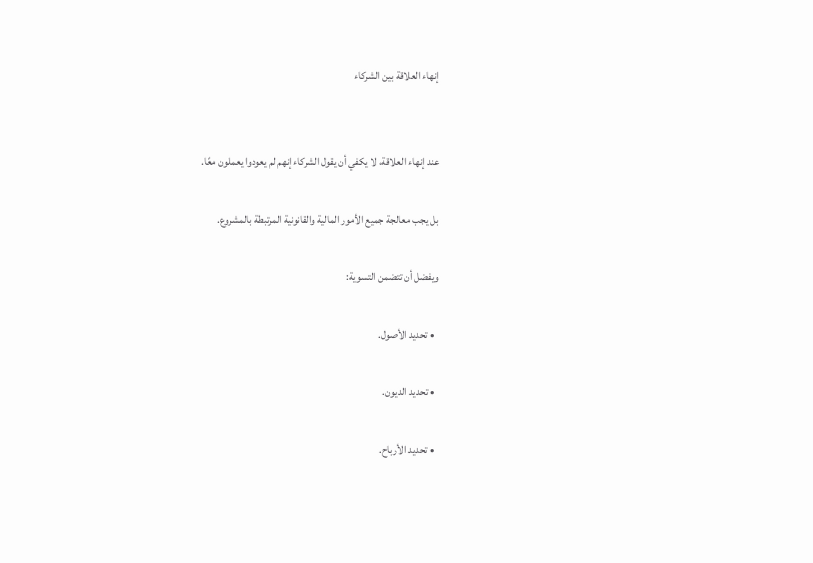إنهاء العلاقة بين الشركاء


عند إنهاء العلاقة، لا يكفي أن يقول الشركاء إنهم لم يعودوا يعملون معًا.

بل يجب معالجة جميع الأمور المالية والقانونية المرتبطة بالمشروع.

ويفضل أن تتضمن التسوية:

  • تحديد الأصول.

  • تحديد الديون.

  • تحديد الأرباح.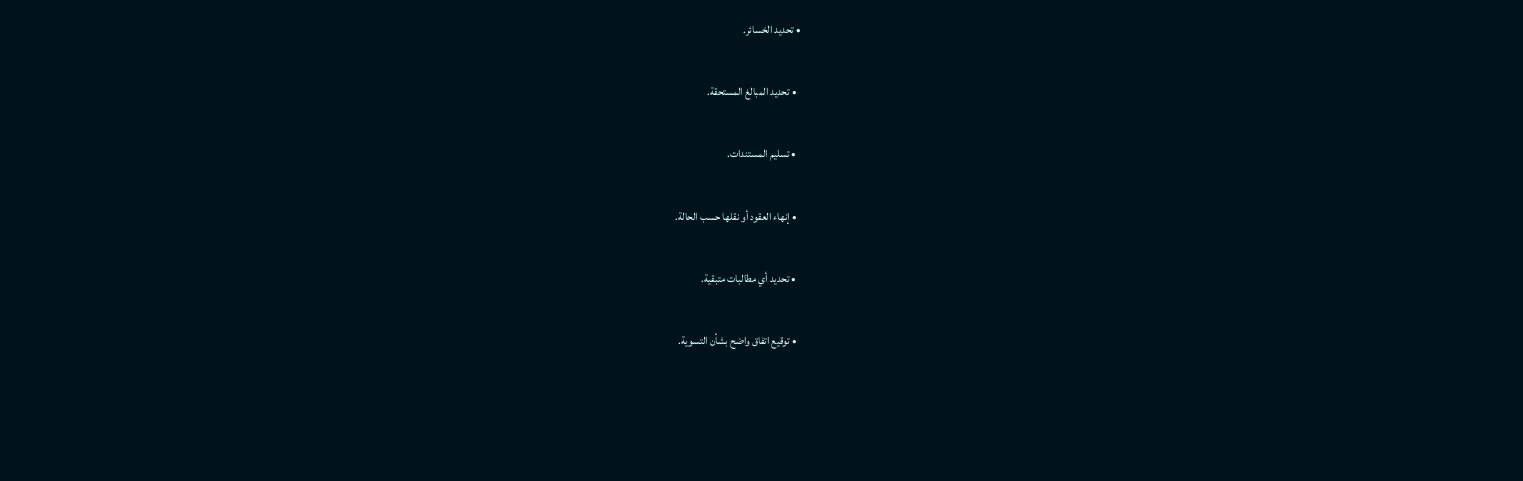• تحديد الخسائر.

  • تحديد المبالغ المستحقة.

  • تسليم المستندات.

  • إنهاء العقود أو نقلها حسب الحالة.

  • تحديد أي مطالبات متبقية.

  • توقيع اتفاق واضح بشأن التسوية.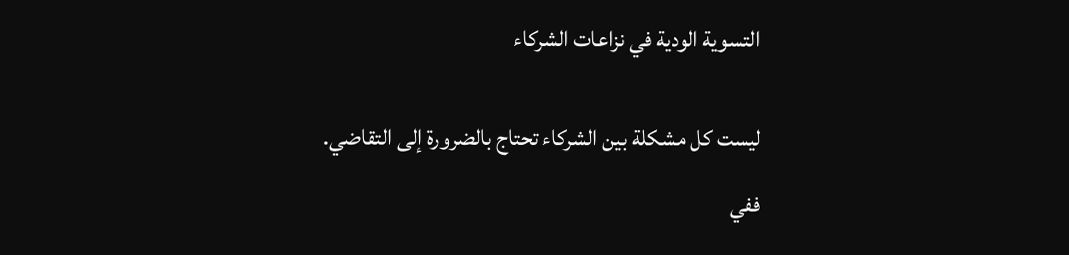التسوية الودية في نزاعات الشركاء


ليست كل مشكلة بين الشركاء تحتاج بالضرورة إلى التقاضي.

ففي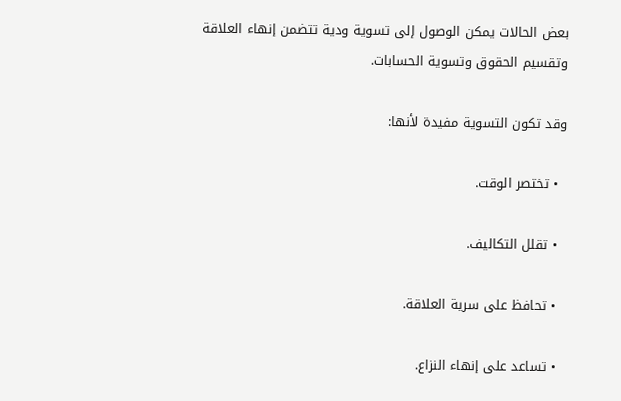بعض الحالات يمكن الوصول إلى تسوية ودية تتضمن إنهاء العلاقة وتقسيم الحقوق وتسوية الحسابات.

وقد تكون التسوية مفيدة لأنها:

  • تختصر الوقت.

  • تقلل التكاليف.

  • تحافظ على سرية العلاقة.

  • تساعد على إنهاء النزاع.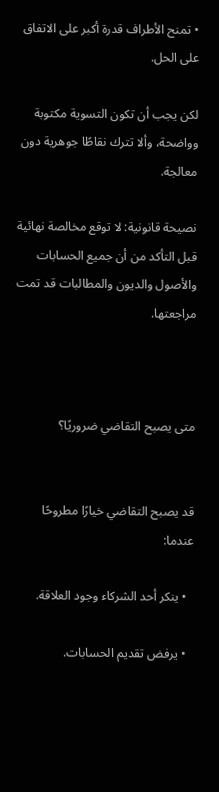• تمنح الأطراف قدرة أكبر على الاتفاق على الحل.

لكن يجب أن تكون التسوية مكتوبة وواضحة، وألا تترك نقاطًا جوهرية دون معالجة.

نصيحة قانونية: لا توقع مخالصة نهائية قبل التأكد من أن جميع الحسابات والأصول والديون والمطالبات قد تمت مراجعتها.



متى يصبح التقاضي ضروريًا؟


قد يصبح التقاضي خيارًا مطروحًا عندما:

  • ينكر أحد الشركاء وجود العلاقة.

  • يرفض تقديم الحسابات.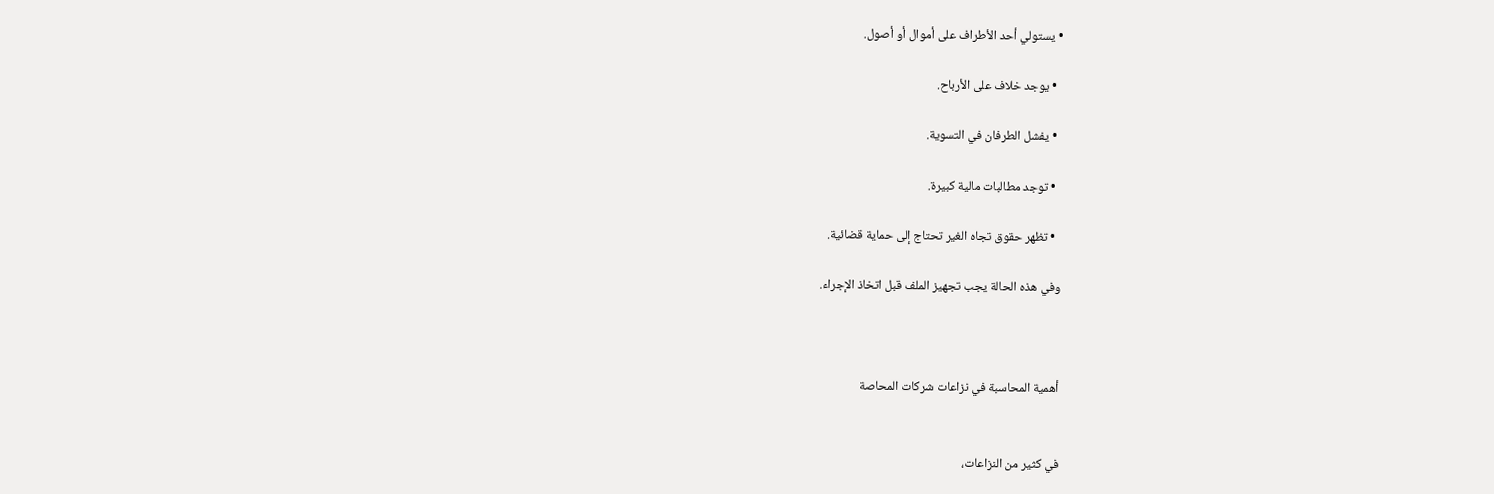• يستولي أحد الأطراف على أموال أو أصول.

  • يوجد خلاف على الأرباح.

  • يفشل الطرفان في التسوية.

  • توجد مطالبات مالية كبيرة.

  • تظهر حقوق تجاه الغير تحتاج إلى حماية قضائية.

وفي هذه الحالة يجب تجهيز الملف قبل اتخاذ الإجراء.



أهمية المحاسبة في نزاعات شركات المحاصة


في كثير من النزاعات،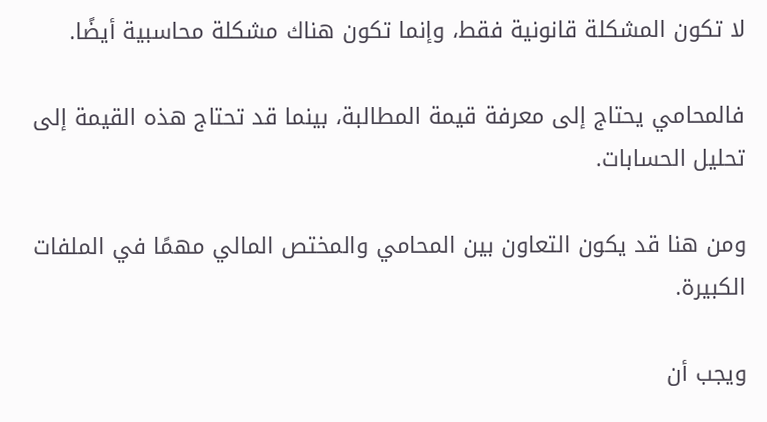لا تكون المشكلة قانونية فقط، وإنما تكون هناك مشكلة محاسبية أيضًا.

فالمحامي يحتاج إلى معرفة قيمة المطالبة، بينما قد تحتاج هذه القيمة إلى تحليل الحسابات.

ومن هنا قد يكون التعاون بين المحامي والمختص المالي مهمًا في الملفات الكبيرة.

ويجب أن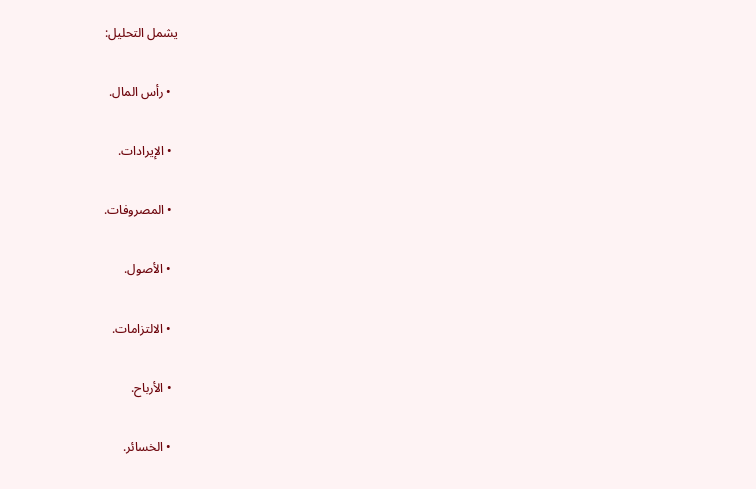يشمل التحليل:

  • رأس المال.

  • الإيرادات.

  • المصروفات.

  • الأصول.

  • الالتزامات.

  • الأرباح.

  • الخسائر.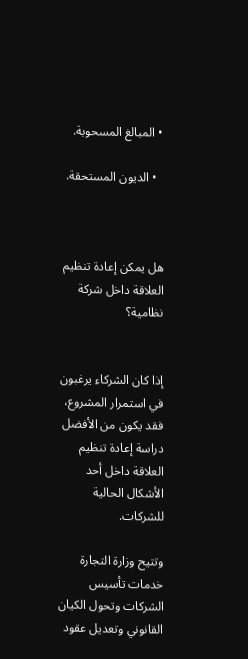• المبالغ المسحوبة.

  • الديون المستحقة.



هل يمكن إعادة تنظيم العلاقة داخل شركة نظامية؟


إذا كان الشركاء يرغبون في استمرار المشروع، فقد يكون من الأفضل دراسة إعادة تنظيم العلاقة داخل أحد الأشكال الحالية للشركات.

وتتيح وزارة التجارة خدمات تأسيس الشركات وتحول الكيان القانوني وتعديل عقود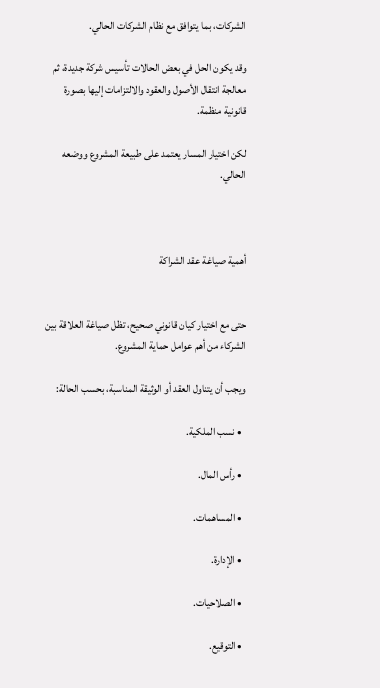الشركات، بما يتوافق مع نظام الشركات الحالي.

وقد يكون الحل في بعض الحالات تأسيس شركة جديدة، ثم معالجة انتقال الأصول والعقود والالتزامات إليها بصورة قانونية منظمة.

لكن اختيار المسار يعتمد على طبيعة المشروع ووضعه الحالي.



أهمية صياغة عقد الشراكة


حتى مع اختيار كيان قانوني صحيح، تظل صياغة العلاقة بين الشركاء من أهم عوامل حماية المشروع.

ويجب أن يتناول العقد أو الوثيقة المناسبة، بحسب الحالة:

  • نسب الملكية.

  • رأس المال.

  • المساهمات.

  • الإدارة.

  • الصلاحيات.

  • التوقيع.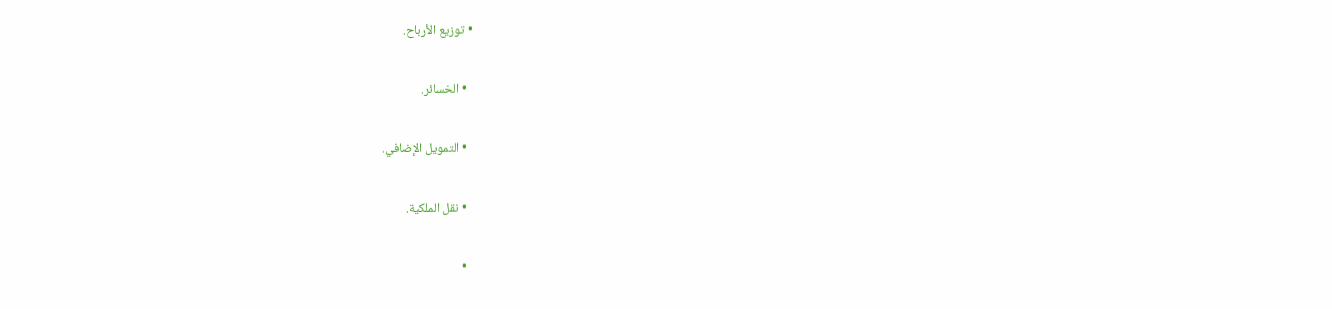• توزيع الأرباح.

  • الخسائر.

  • التمويل الإضافي.

  • نقل الملكية.

  •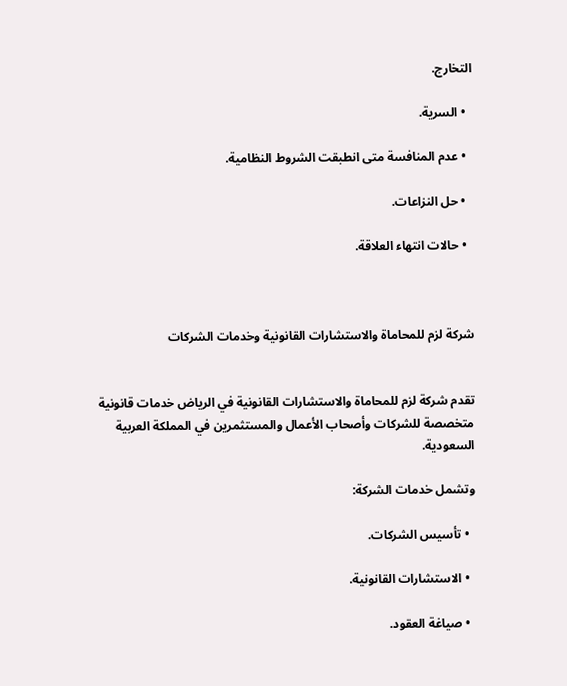التخارج.

  • السرية.

  • عدم المنافسة متى انطبقت الشروط النظامية.

  • حل النزاعات.

  • حالات انتهاء العلاقة.



شركة لزم للمحاماة والاستشارات القانونية وخدمات الشركات


تقدم شركة لزم للمحاماة والاستشارات القانونية في الرياض خدمات قانونية متخصصة للشركات وأصحاب الأعمال والمستثمرين في المملكة العربية السعودية.

وتشمل خدمات الشركة:

  • تأسيس الشركات.

  • الاستشارات القانونية.

  • صياغة العقود.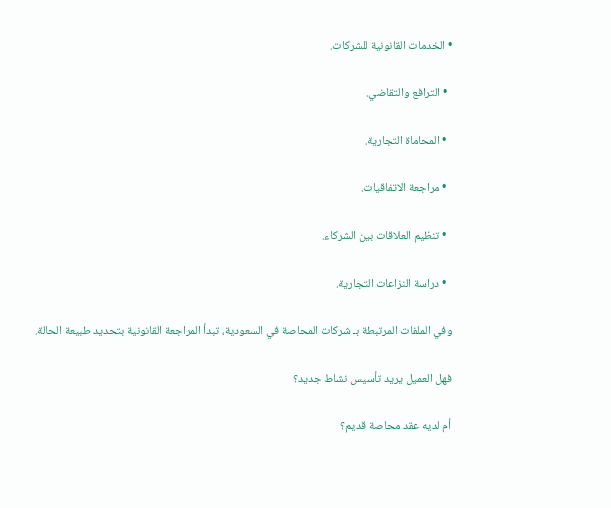• الخدمات القانونية للشركات.

  • الترافع والتقاضي.

  • المحاماة التجارية.

  • مراجعة الاتفاقيات.

  • تنظيم العلاقات بين الشركاء.

  • دراسة النزاعات التجارية.

وفي الملفات المرتبطة بـ شركات المحاصة في السعودية، تبدأ المراجعة القانونية بتحديد طبيعة الحالة.

فهل العميل يريد تأسيس نشاط جديد؟

أم لديه عقد محاصة قديم؟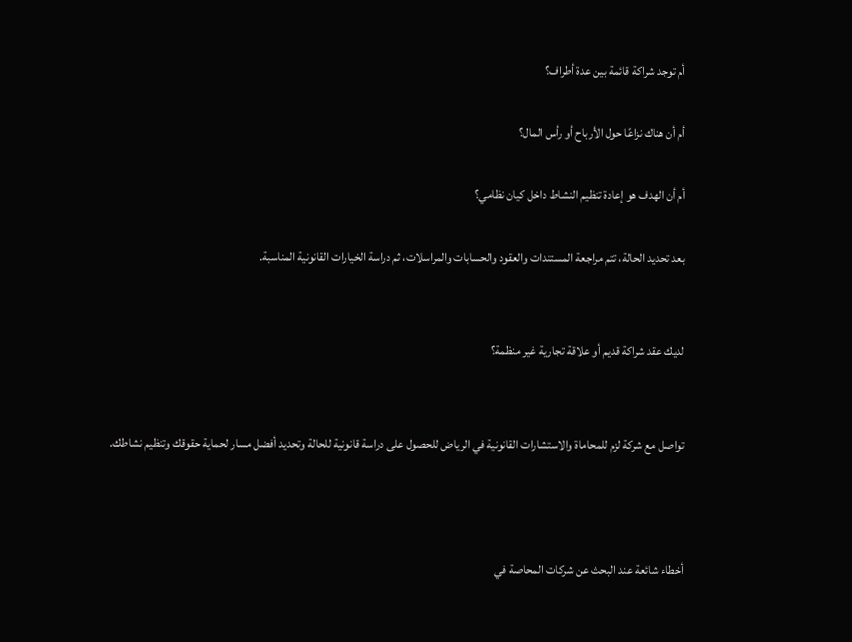أم توجد شراكة قائمة بين عدة أطراف؟

أم أن هناك نزاعًا حول الأرباح أو رأس المال؟

أم أن الهدف هو إعادة تنظيم النشاط داخل كيان نظامي؟

بعد تحديد الحالة، تتم مراجعة المستندات والعقود والحسابات والمراسلات، ثم دراسة الخيارات القانونية المناسبة.


لديك عقد شراكة قديم أو علاقة تجارية غير منظمة؟


تواصل مع شركة لزم للمحاماة والاستشارات القانونية في الرياض للحصول على دراسة قانونية للحالة وتحديد أفضل مسار لحماية حقوقك وتنظيم نشاطك.



أخطاء شائعة عند البحث عن شركات المحاصة في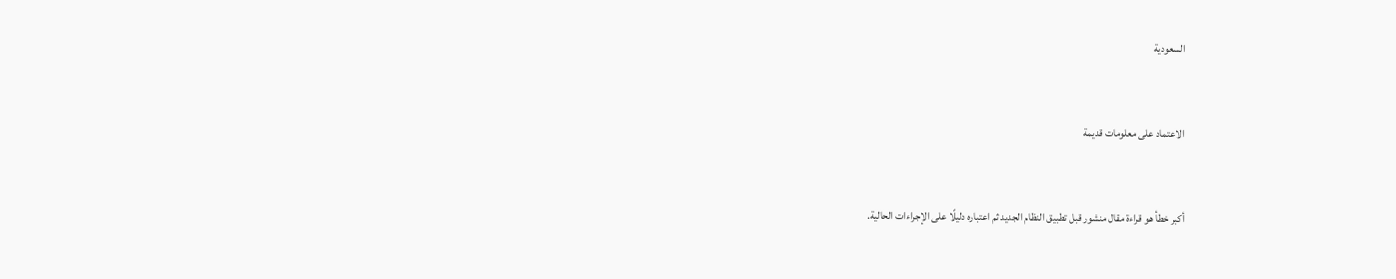السعودية


الاعتماد على معلومات قديمة


أكبر خطأ هو قراءة مقال منشور قبل تطبيق النظام الجديد ثم اعتباره دليلًا على الإجراءات الحالية.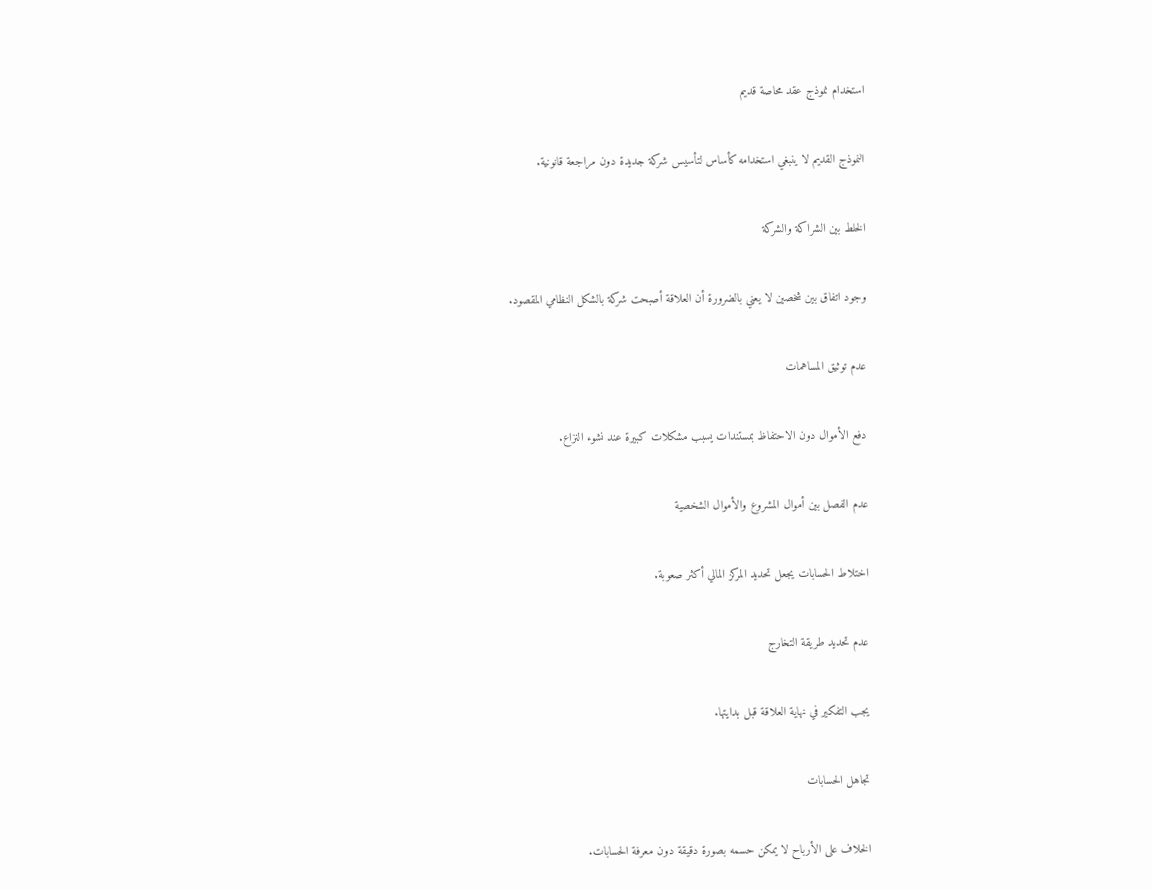استخدام نموذج عقد محاصة قديم


النموذج القديم لا ينبغي استخدامه كأساس لتأسيس شركة جديدة دون مراجعة قانونية.


الخلط بين الشراكة والشركة


وجود اتفاق بين شخصين لا يعني بالضرورة أن العلاقة أصبحت شركة بالشكل النظامي المقصود.


عدم توثيق المساهمات


دفع الأموال دون الاحتفاظ بمستندات يسبب مشكلات كبيرة عند نشوء النزاع.


عدم الفصل بين أموال المشروع والأموال الشخصية


اختلاط الحسابات يجعل تحديد المركز المالي أكثر صعوبة.


عدم تحديد طريقة التخارج


يجب التفكير في نهاية العلاقة قبل بدايتها.


تجاهل الحسابات


الخلاف على الأرباح لا يمكن حسمه بصورة دقيقة دون معرفة الحسابات.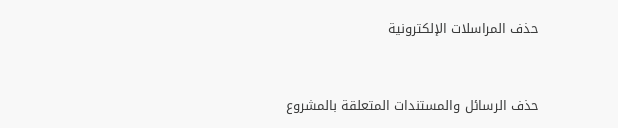حذف المراسلات الإلكترونية


حذف الرسائل والمستندات المتعلقة بالمشروع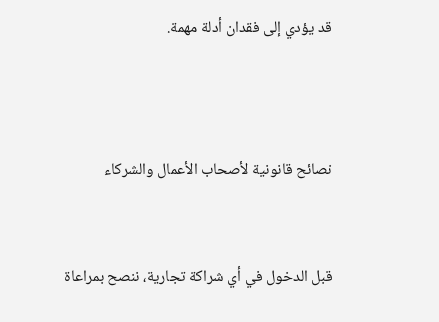قد يؤدي إلى فقدان أدلة مهمة.



نصائح قانونية لأصحاب الأعمال والشركاء


قبل الدخول في أي شراكة تجارية، ننصح بمراعاة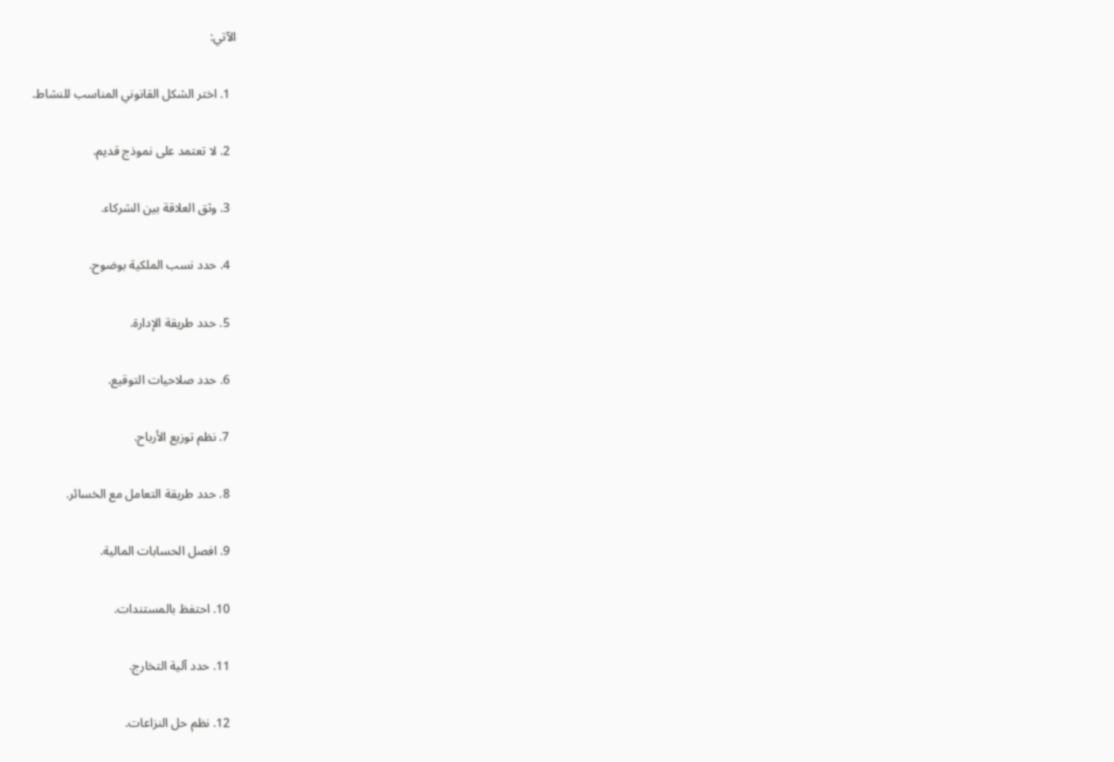الآتي:

  1. اختر الشكل القانوني المناسب للنشاط.

  2. لا تعتمد على نموذج قديم.

  3. وثق العلاقة بين الشركاء.

  4. حدد نسب الملكية بوضوح.

  5. حدد طريقة الإدارة.

  6. حدد صلاحيات التوقيع.

  7. نظم توزيع الأرباح.

  8. حدد طريقة التعامل مع الخسائر.

  9. افصل الحسابات المالية.

  10. احتفظ بالمستندات.

  11. حدد آلية التخارج.

  12. نظم حل النزاعات.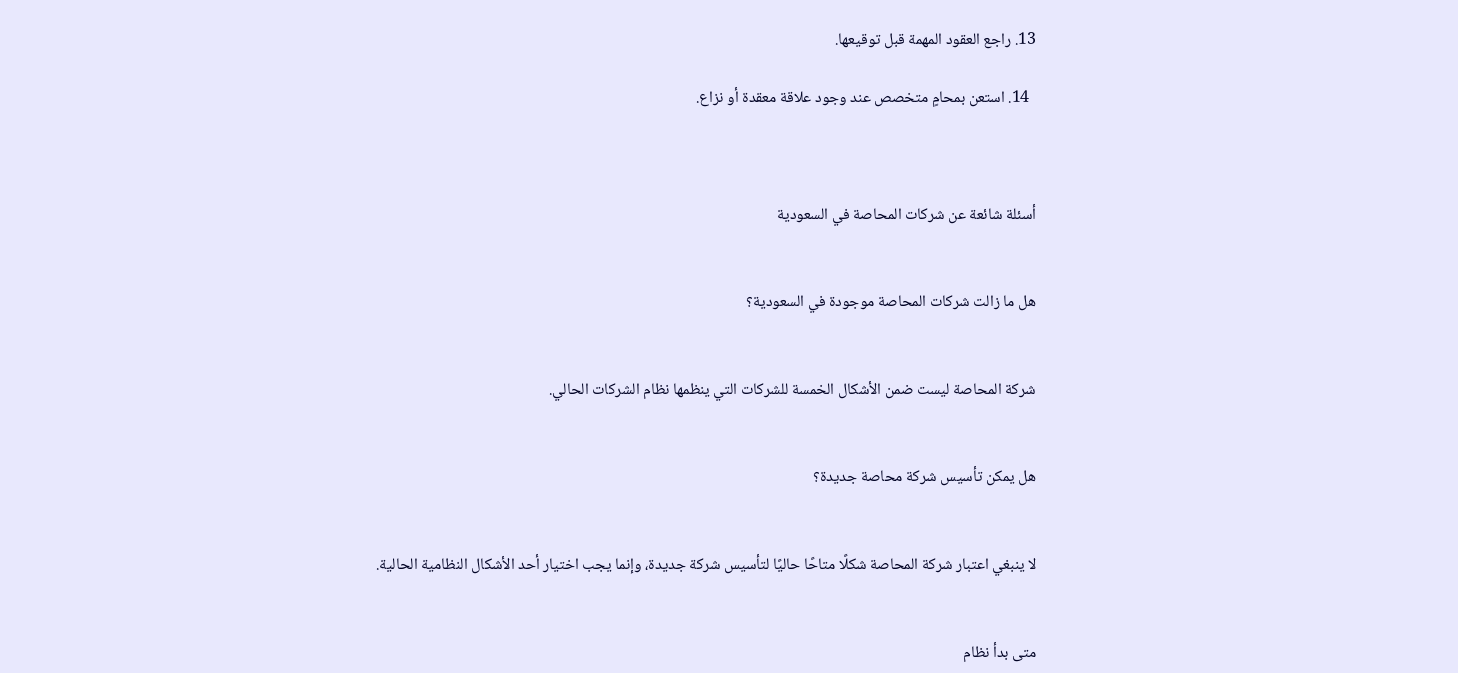13. راجع العقود المهمة قبل توقيعها.

  14. استعن بمحامٍ متخصص عند وجود علاقة معقدة أو نزاع.



أسئلة شائعة عن شركات المحاصة في السعودية


هل ما زالت شركات المحاصة موجودة في السعودية؟


شركة المحاصة ليست ضمن الأشكال الخمسة للشركات التي ينظمها نظام الشركات الحالي.


هل يمكن تأسيس شركة محاصة جديدة؟


لا ينبغي اعتبار شركة المحاصة شكلًا متاحًا حاليًا لتأسيس شركة جديدة، وإنما يجب اختيار أحد الأشكال النظامية الحالية.


متى بدأ نظام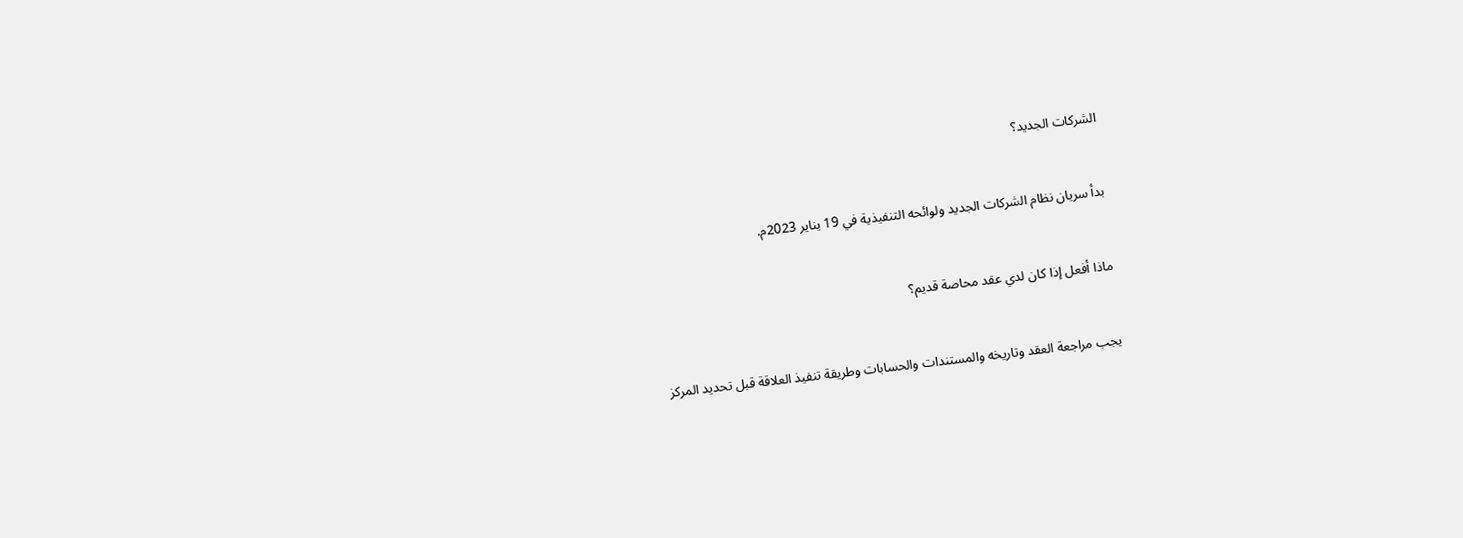الشركات الجديد؟


بدأ سريان نظام الشركات الجديد ولوائحه التنفيذية في 19 يناير 2023م.


ماذا أفعل إذا كان لدي عقد محاصة قديم؟


يجب مراجعة العقد وتاريخه والمستندات والحسابات وطريقة تنفيذ العلاقة قبل تحديد المركز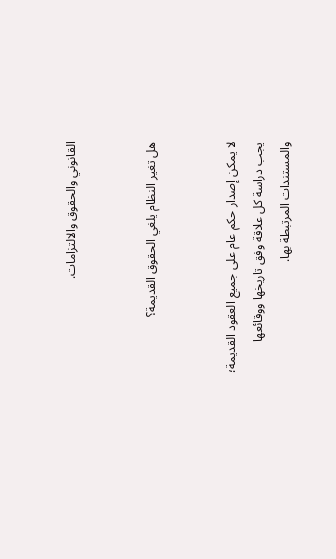القانوني والحقوق والالتزامات.


هل تغير النظام يلغي الحقوق القديمة؟


لا يمكن إصدار حكم عام على جميع العقود القديمة؛ يجب دراسة كل علاقة وفق تاريخها ووقائعها والمستندات المرتبطة بها.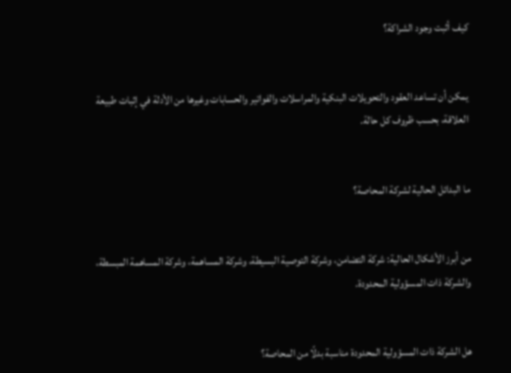كيف أثبت وجود الشراكة؟


يمكن أن تساعد العقود والتحويلات البنكية والمراسلات والفواتير والحسابات وغيرها من الأدلة في إثبات طبيعة العلاقة، بحسب ظروف كل حالة.


ما البدائل الحالية لشركة المحاصة؟


من أبرز الأشكال الحالية: شركة التضامن، وشركة التوصية البسيطة، وشركة المساهمة، وشركة المساهمة المبسطة، والشركة ذات المسؤولية المحدودة.


هل الشركة ذات المسؤولية المحدودة مناسبة بدلًا من المحاصة؟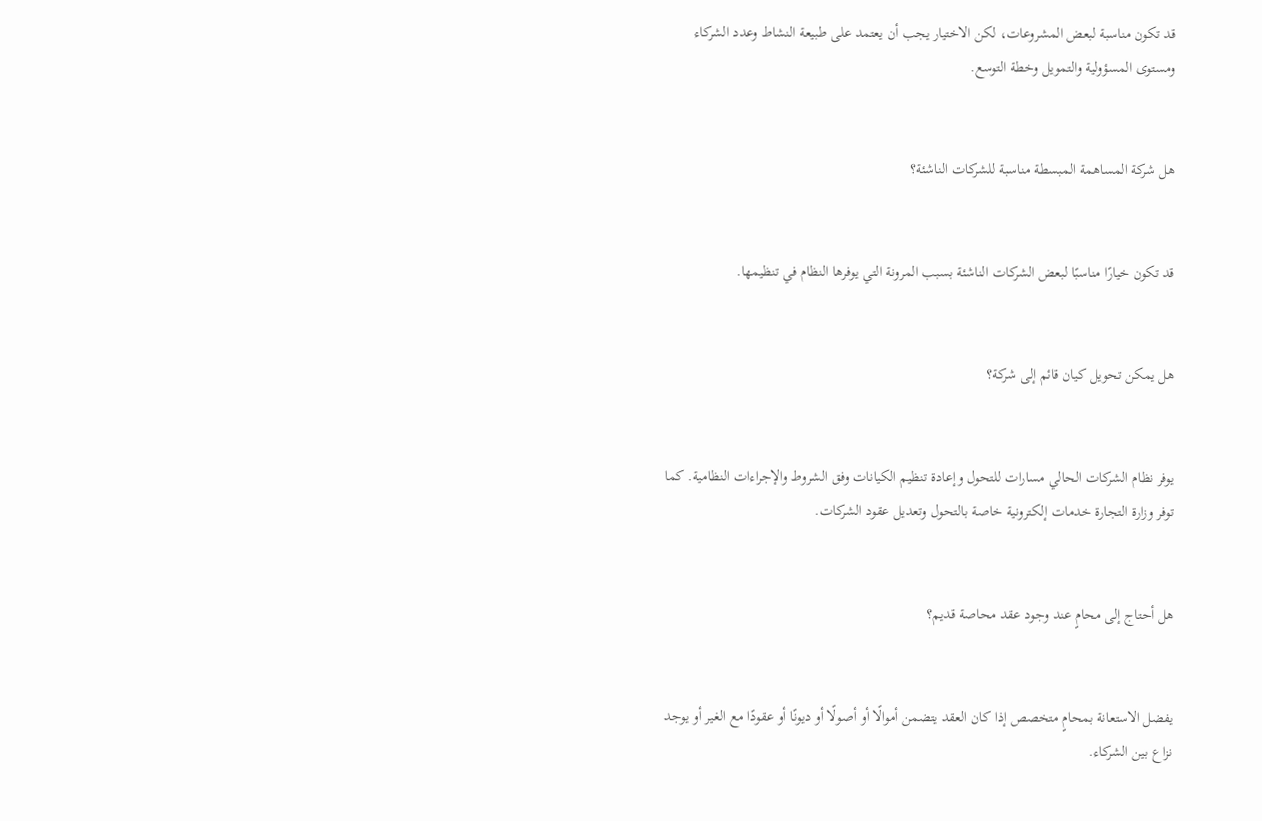قد تكون مناسبة لبعض المشروعات، لكن الاختيار يجب أن يعتمد على طبيعة النشاط وعدد الشركاء ومستوى المسؤولية والتمويل وخطة التوسع.


هل شركة المساهمة المبسطة مناسبة للشركات الناشئة؟


قد تكون خيارًا مناسبًا لبعض الشركات الناشئة بسبب المرونة التي يوفرها النظام في تنظيمها.


هل يمكن تحويل كيان قائم إلى شركة؟


يوفر نظام الشركات الحالي مسارات للتحول وإعادة تنظيم الكيانات وفق الشروط والإجراءات النظامية. كما توفر وزارة التجارة خدمات إلكترونية خاصة بالتحول وتعديل عقود الشركات.


هل أحتاج إلى محامٍ عند وجود عقد محاصة قديم؟


يفضل الاستعانة بمحامٍ متخصص إذا كان العقد يتضمن أموالًا أو أصولًا أو ديونًا أو عقودًا مع الغير أو يوجد نزاع بين الشركاء.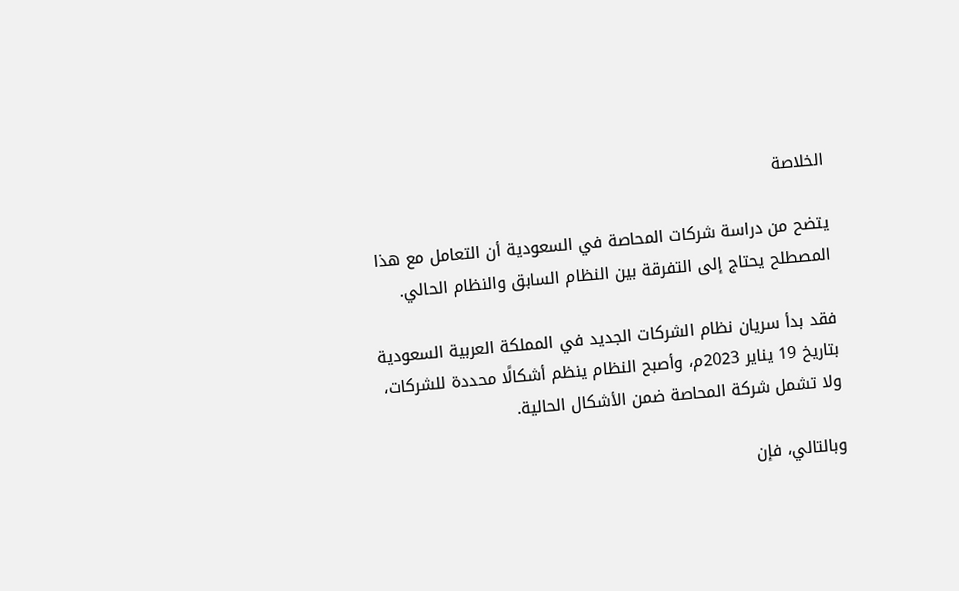الخلاصة

يتضح من دراسة شركات المحاصة في السعودية أن التعامل مع هذا المصطلح يحتاج إلى التفرقة بين النظام السابق والنظام الحالي.

فقد بدأ سريان نظام الشركات الجديد في المملكة العربية السعودية بتاريخ 19 يناير 2023م، وأصبح النظام ينظم أشكالًا محددة للشركات، ولا تشمل شركة المحاصة ضمن الأشكال الحالية.

وبالتالي، فإن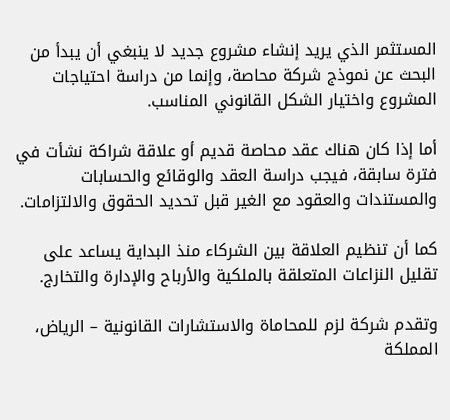المستثمر الذي يريد إنشاء مشروع جديد لا ينبغي أن يبدأ من البحث عن نموذج شركة محاصة، وإنما من دراسة احتياجات المشروع واختيار الشكل القانوني المناسب.

أما إذا كان هناك عقد محاصة قديم أو علاقة شراكة نشأت في فترة سابقة، فيجب دراسة العقد والوقائع والحسابات والمستندات والعقود مع الغير قبل تحديد الحقوق والالتزامات.

كما أن تنظيم العلاقة بين الشركاء منذ البداية يساعد على تقليل النزاعات المتعلقة بالملكية والأرباح والإدارة والتخارج.

وتقدم شركة لزم للمحاماة والاستشارات القانونية – الرياض، المملكة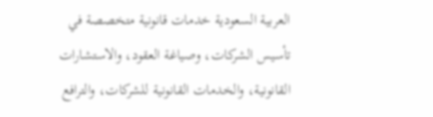العربية السعودية خدمات قانونية متخصصة في تأسيس الشركات، وصياغة العقود، والاستشارات القانونية، والخدمات القانونية للشركات، والترافع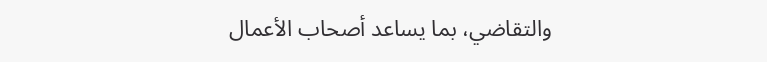والتقاضي، بما يساعد أصحاب الأعمال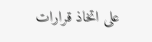على اتخاذ قرارات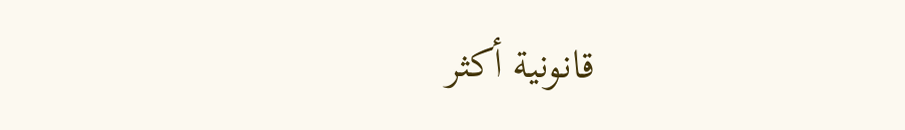قانونية أكثر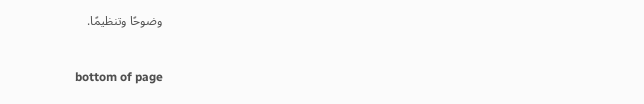وضوحًا وتنظيمًا.


bottom of page